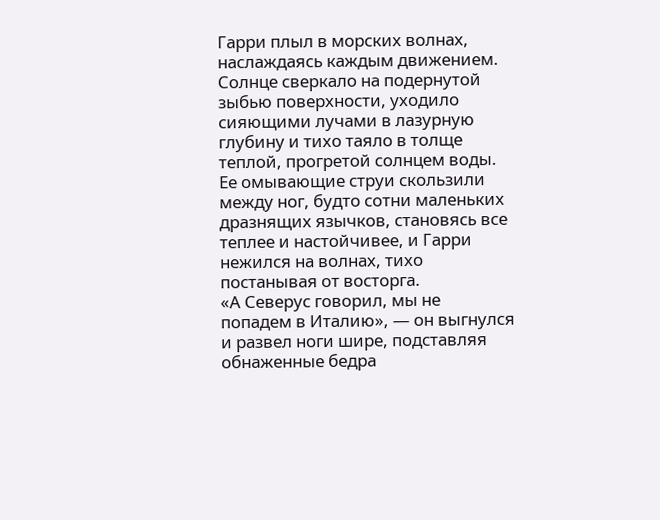Гарри плыл в морских волнах, наслаждаясь каждым движением. Солнце сверкало на подернутой зыбью поверхности, уходило сияющими лучами в лазурную глубину и тихо таяло в толще теплой, прогретой солнцем воды. Ее омывающие струи скользили между ног, будто сотни маленьких дразнящих язычков, становясь все теплее и настойчивее, и Гарри нежился на волнах, тихо постанывая от восторга.
«А Северус говорил, мы не попадем в Италию», — он выгнулся и развел ноги шире, подставляя обнаженные бедра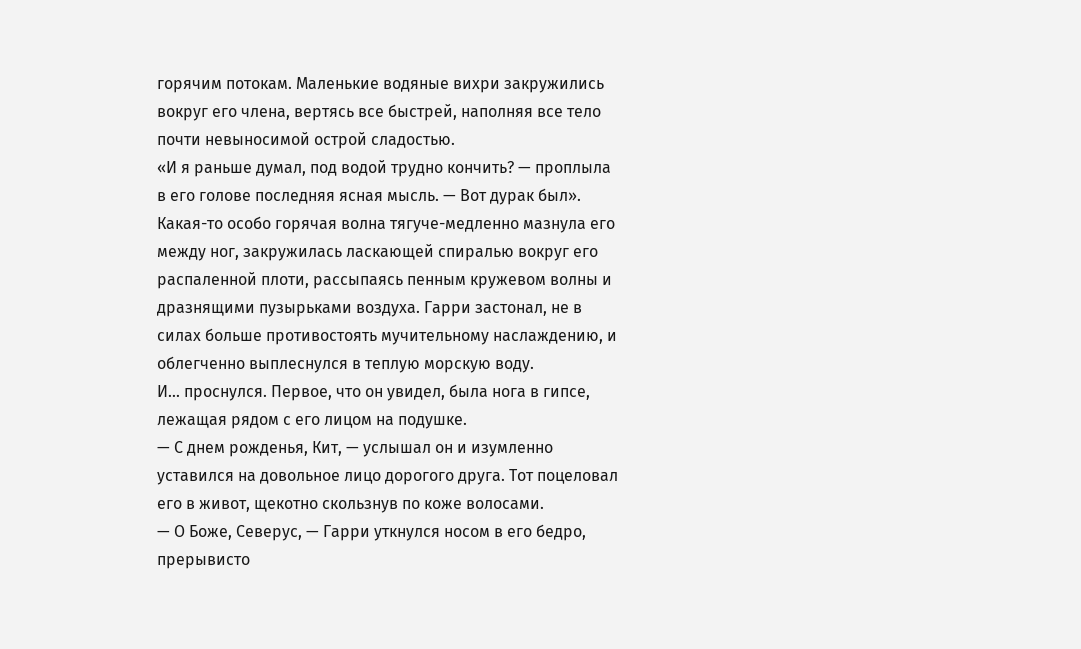горячим потокам. Маленькие водяные вихри закружились вокруг его члена, вертясь все быстрей, наполняя все тело почти невыносимой острой сладостью.
«И я раньше думал, под водой трудно кончить? — проплыла в его голове последняя ясная мысль. — Вот дурак был».
Какая-то особо горячая волна тягуче-медленно мазнула его между ног, закружилась ласкающей спиралью вокруг его распаленной плоти, рассыпаясь пенным кружевом волны и дразнящими пузырьками воздуха. Гарри застонал, не в силах больше противостоять мучительному наслаждению, и облегченно выплеснулся в теплую морскую воду.
И... проснулся. Первое, что он увидел, была нога в гипсе, лежащая рядом с его лицом на подушке.
— С днем рожденья, Кит, — услышал он и изумленно уставился на довольное лицо дорогого друга. Тот поцеловал его в живот, щекотно скользнув по коже волосами.
— О Боже, Северус, — Гарри уткнулся носом в его бедро, прерывисто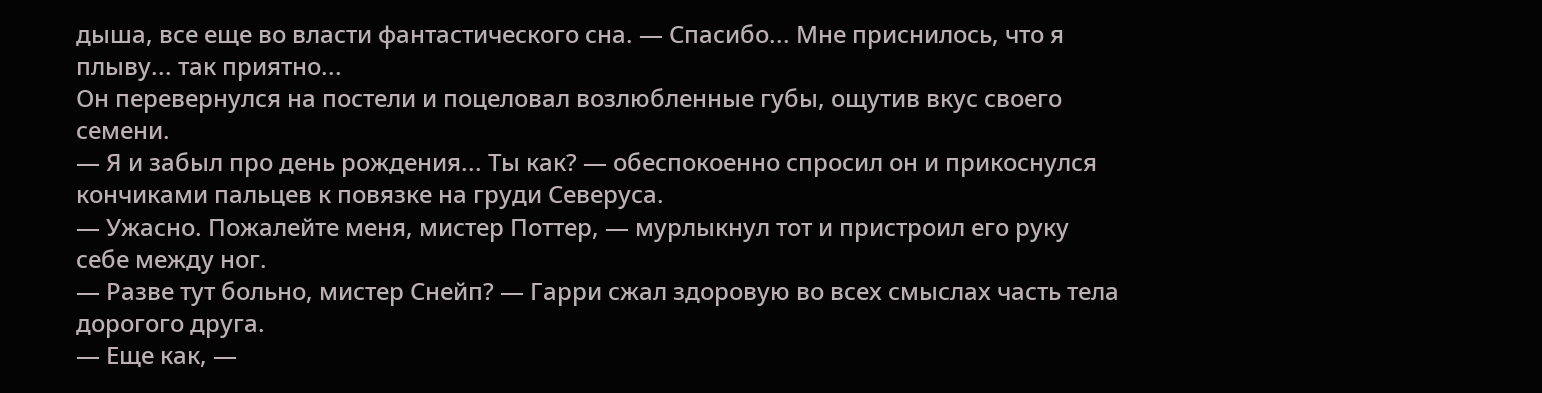дыша, все еще во власти фантастического сна. — Спасибо... Мне приснилось, что я плыву... так приятно...
Он перевернулся на постели и поцеловал возлюбленные губы, ощутив вкус своего семени.
— Я и забыл про день рождения... Ты как? — обеспокоенно спросил он и прикоснулся кончиками пальцев к повязке на груди Северуса.
— Ужасно. Пожалейте меня, мистер Поттер, — мурлыкнул тот и пристроил его руку себе между ног.
— Разве тут больно, мистер Снейп? — Гарри сжал здоровую во всех смыслах часть тела дорогого друга.
— Еще как, —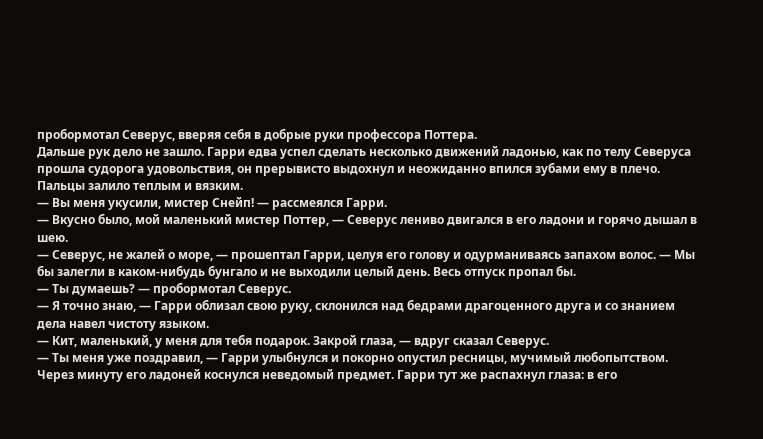пробормотал Северус, вверяя себя в добрые руки профессора Поттера.
Дальше рук дело не зашло. Гарри едва успел сделать несколько движений ладонью, как по телу Северуса прошла судорога удовольствия, он прерывисто выдохнул и неожиданно впился зубами ему в плечо. Пальцы залило теплым и вязким.
— Вы меня укусили, мистер Снейп! — рассмеялся Гарри.
— Вкусно было, мой маленький мистер Поттер, — Северус лениво двигался в его ладони и горячо дышал в шею.
— Северус, не жалей о море, — прошептал Гарри, целуя его голову и одурманиваясь запахом волос. — Мы бы залегли в каком-нибудь бунгало и не выходили целый день. Весь отпуск пропал бы.
— Ты думаешь? — пробормотал Северус.
— Я точно знаю, — Гарри облизал свою руку, склонился над бедрами драгоценного друга и со знанием дела навел чистоту языком.
— Кит, маленький, у меня для тебя подарок. Закрой глаза, — вдруг сказал Северус.
— Ты меня уже поздравил, — Гарри улыбнулся и покорно опустил ресницы, мучимый любопытством. Через минуту его ладоней коснулся неведомый предмет. Гарри тут же распахнул глаза: в его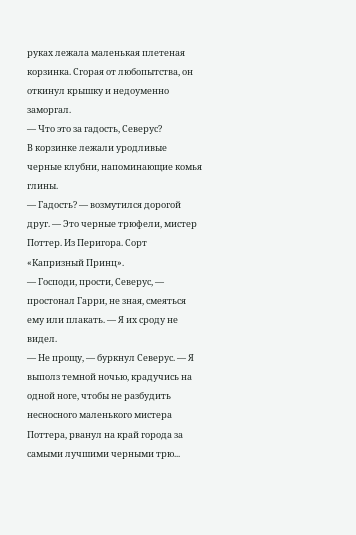руках лежала маленькая плетеная корзинка. Сгорая от любопытства, он откинул крышку и недоуменно заморгал.
— Что это за гадость, Северус?
В корзинке лежали уродливые черные клубни, напоминающие комья глины.
— Гадость? — возмутился дорогой друг. — Это черные трюфели, мистер Поттер. Из Перигора. Сорт «Капризный Принц».
— Господи, прости, Северус, — простонал Гарри, не зная, смеяться ему или плакать. — Я их сроду не видел.
— Не прощу, — буркнул Северус. — Я выполз темной ночью, крадучись на одной ноге, чтобы не разбудить несносного маленького мистера Поттера, рванул на край города за самыми лучшими черными трю...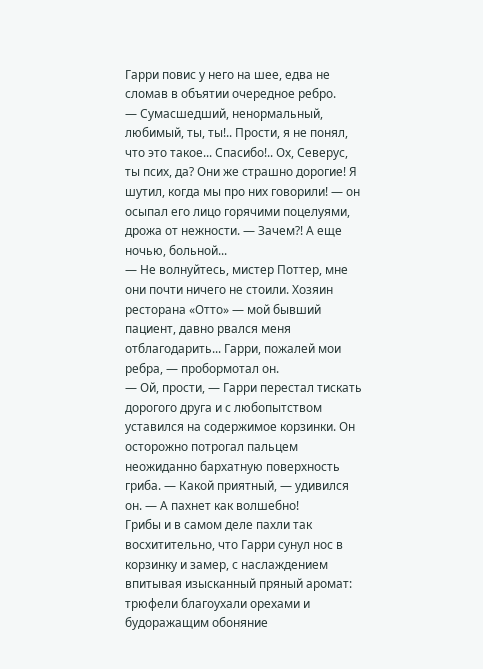Гарри повис у него на шее, едва не сломав в объятии очередное ребро.
— Сумасшедший, ненормальный, любимый, ты, ты!.. Прости, я не понял, что это такое... Спасибо!.. Ох, Северус, ты псих, да? Они же страшно дорогие! Я шутил, когда мы про них говорили! — он осыпал его лицо горячими поцелуями, дрожа от нежности. — Зачем?! А еще ночью, больной...
— Не волнуйтесь, мистер Поттер, мне они почти ничего не стоили. Хозяин ресторана «Отто» — мой бывший пациент, давно рвался меня отблагодарить... Гарри, пожалей мои ребра, — пробормотал он.
— Ой, прости, — Гарри перестал тискать дорогого друга и с любопытством уставился на содержимое корзинки. Он осторожно потрогал пальцем неожиданно бархатную поверхность гриба. — Какой приятный, — удивился он. — А пахнет как волшебно!
Грибы и в самом деле пахли так восхитительно, что Гарри сунул нос в корзинку и замер, с наслаждением впитывая изысканный пряный аромат: трюфели благоухали орехами и будоражащим обоняние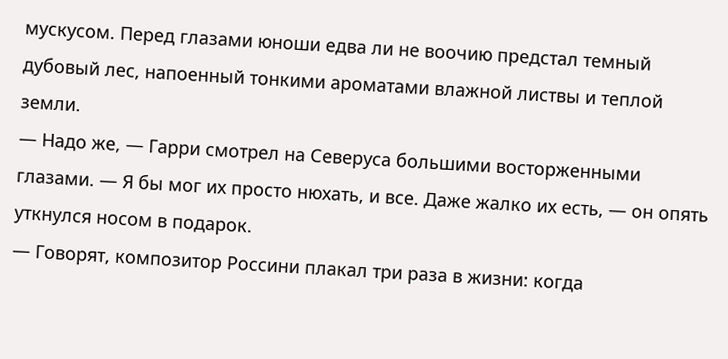мускусом. Перед глазами юноши едва ли не воочию предстал темный дубовый лес, напоенный тонкими ароматами влажной листвы и теплой земли.
— Надо же, — Гарри смотрел на Северуса большими восторженными глазами. — Я бы мог их просто нюхать, и все. Даже жалко их есть, — он опять уткнулся носом в подарок.
— Говорят, композитор Россини плакал три раза в жизни: когда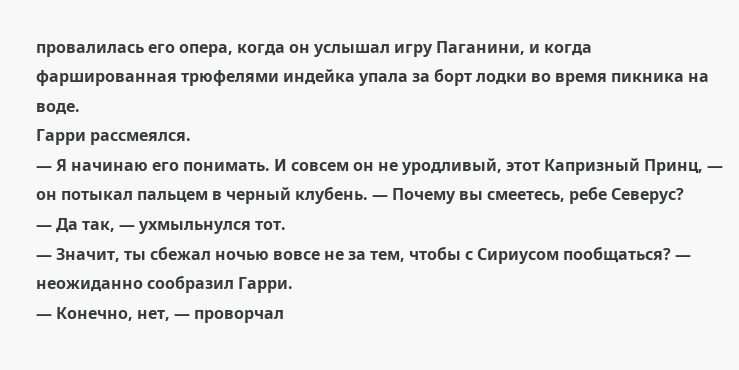провалилась его опера, когда он услышал игру Паганини, и когда фаршированная трюфелями индейка упала за борт лодки во время пикника на воде.
Гарри рассмеялся.
— Я начинаю его понимать. И совсем он не уродливый, этот Капризный Принц, — он потыкал пальцем в черный клубень. — Почему вы смеетесь, ребе Северус?
— Да так, — ухмыльнулся тот.
— Значит, ты сбежал ночью вовсе не за тем, чтобы с Сириусом пообщаться? — неожиданно сообразил Гарри.
— Конечно, нет, — проворчал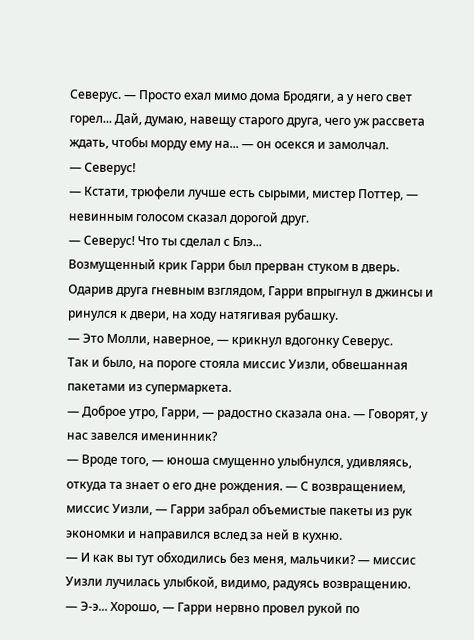Северус. — Просто ехал мимо дома Бродяги, а у него свет горел... Дай, думаю, навещу старого друга, чего уж рассвета ждать, чтобы морду ему на... — он осекся и замолчал.
— Северус!
— Кстати, трюфели лучше есть сырыми, мистер Поттер, — невинным голосом сказал дорогой друг.
— Северус! Что ты сделал с Блэ...
Возмущенный крик Гарри был прерван стуком в дверь. Одарив друга гневным взглядом, Гарри впрыгнул в джинсы и ринулся к двери, на ходу натягивая рубашку.
— Это Молли, наверное, — крикнул вдогонку Северус.
Так и было, на пороге стояла миссис Уизли, обвешанная пакетами из супермаркета.
— Доброе утро, Гарри, — радостно сказала она. — Говорят, у нас завелся именинник?
— Вроде того, — юноша смущенно улыбнулся, удивляясь, откуда та знает о его дне рождения. — С возвращением, миссис Уизли, — Гарри забрал объемистые пакеты из рук экономки и направился вслед за ней в кухню.
— И как вы тут обходились без меня, мальчики? — миссис Уизли лучилась улыбкой, видимо, радуясь возвращению.
— Э-э... Хорошо, — Гарри нервно провел рукой по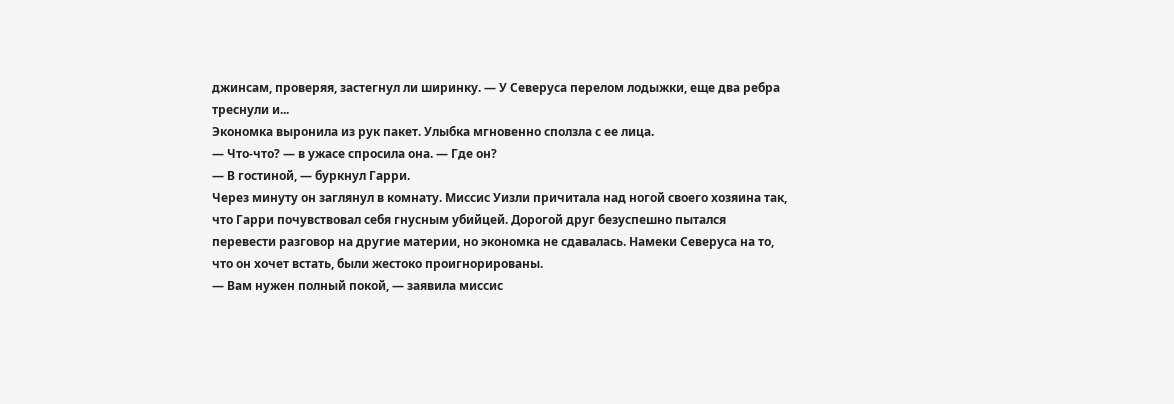джинсам, проверяя, застегнул ли ширинку. — У Северуса перелом лодыжки, еще два ребра треснули и...
Экономка выронила из рук пакет. Улыбка мгновенно сползла с ее лица.
— Что-что? — в ужасе спросила она. — Где он?
— В гостиной, — буркнул Гарри.
Через минуту он заглянул в комнату. Миссис Уизли причитала над ногой своего хозяина так, что Гарри почувствовал себя гнусным убийцей. Дорогой друг безуспешно пытался перевести разговор на другие материи, но экономка не сдавалась. Намеки Северуса на то, что он хочет встать, были жестоко проигнорированы.
— Вам нужен полный покой, — заявила миссис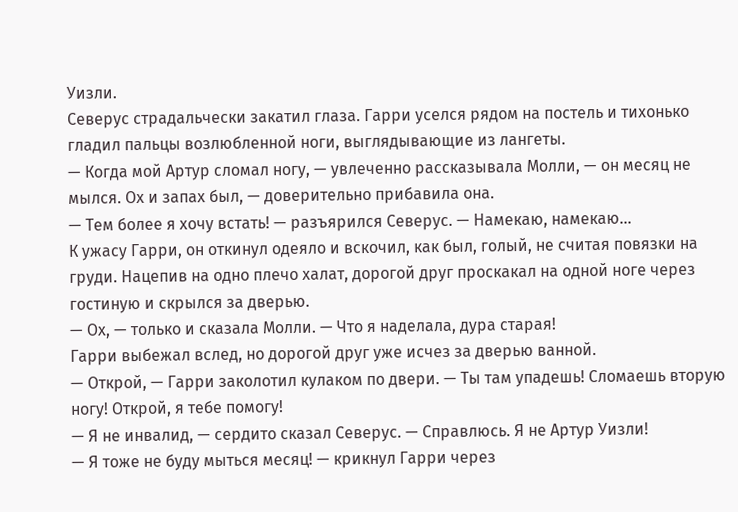Уизли.
Северус страдальчески закатил глаза. Гарри уселся рядом на постель и тихонько гладил пальцы возлюбленной ноги, выглядывающие из лангеты.
— Когда мой Артур сломал ногу, — увлеченно рассказывала Молли, — он месяц не мылся. Ох и запах был, — доверительно прибавила она.
— Тем более я хочу встать! — разъярился Северус. — Намекаю, намекаю...
К ужасу Гарри, он откинул одеяло и вскочил, как был, голый, не считая повязки на груди. Нацепив на одно плечо халат, дорогой друг проскакал на одной ноге через гостиную и скрылся за дверью.
— Ох, — только и сказала Молли. — Что я наделала, дура старая!
Гарри выбежал вслед, но дорогой друг уже исчез за дверью ванной.
— Открой, — Гарри заколотил кулаком по двери. — Ты там упадешь! Сломаешь вторую ногу! Открой, я тебе помогу!
— Я не инвалид, — сердито сказал Северус. — Справлюсь. Я не Артур Уизли!
— Я тоже не буду мыться месяц! — крикнул Гарри через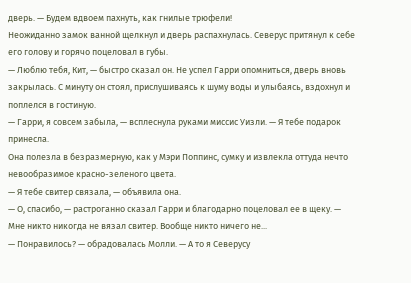дверь. — Будем вдвоем пахнуть, как гнилые трюфели!
Неожиданно замок ванной щелкнул и дверь распахнулась. Северус притянул к себе его голову и горячо поцеловал в губы.
— Люблю тебя, Кит, — быстро сказал он. Не успел Гарри опомниться, дверь вновь закрылась. С минуту он стоял, прислушиваясь к шуму воды и улыбаясь, вздохнул и поплелся в гостиную.
— Гарри, я совсем забыла, — всплеснула руками миссис Уизли. — Я тебе подарок принесла.
Она полезла в безразмерную, как у Мэри Поппинс, сумку и извлекла оттуда нечто невообразимое красно-зеленого цвета.
— Я тебе свитер связала, — объявила она.
— О, спасибо, — растроганно сказал Гарри и благодарно поцеловал ее в щеку. — Мне никто никогда не вязал свитер. Вообще никто ничего не...
— Понравилось? — обрадовалась Молли. — А то я Северусу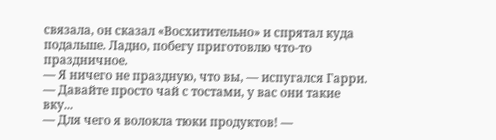связала, он сказал «Восхитительно» и спрятал куда подальше. Ладно, побегу приготовлю что-то праздничное.
— Я ничего не праздную, что вы, — испугался Гарри. — Давайте просто чай с тостами, у вас они такие вку...
— Для чего я волокла тюки продуктов! —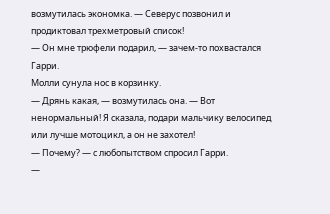возмутилась экономка. — Северус позвонил и продиктовал трехметровый список!
— Он мне трюфели подарил, — зачем-то похвастался Гарри.
Молли сунула нос в корзинку.
— Дрянь какая, — возмутилась она. — Вот ненормальный! Я сказала, подари мальчику велосипед или лучше мотоцикл, а он не захотел!
— Почему? — с любопытством спросил Гарри.
—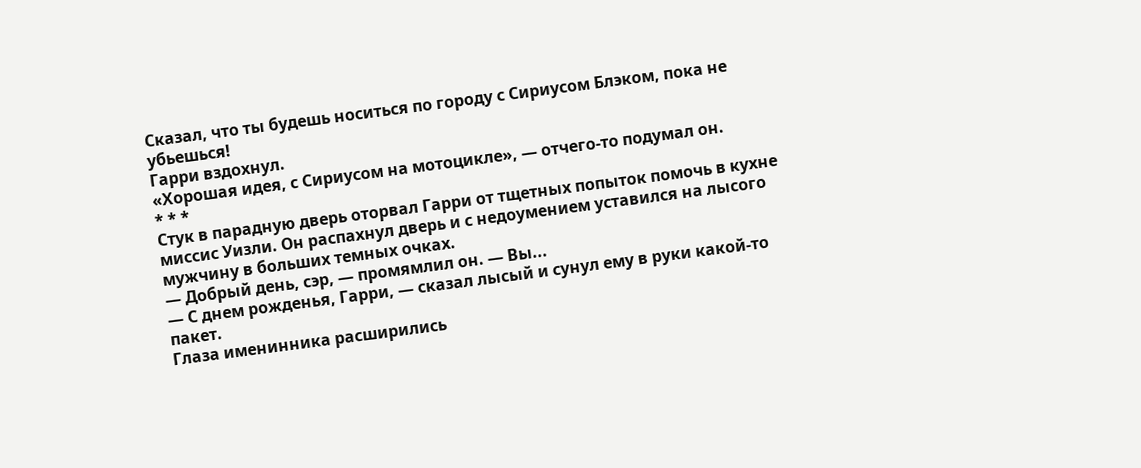Сказал, что ты будешь носиться по городу с Сириусом Блэком, пока не убьешься!
Гарри вздохнул.
«Хорошая идея, с Сириусом на мотоцикле», — отчего-то подумал он.
* * *
Стук в парадную дверь оторвал Гарри от тщетных попыток помочь в кухне миссис Уизли. Он распахнул дверь и с недоумением уставился на лысого мужчину в больших темных очках.
— Добрый день, сэр, — промямлил он. — Вы...
— С днем рожденья, Гарри, — сказал лысый и сунул ему в руки какой-то пакет.
Глаза именинника расширились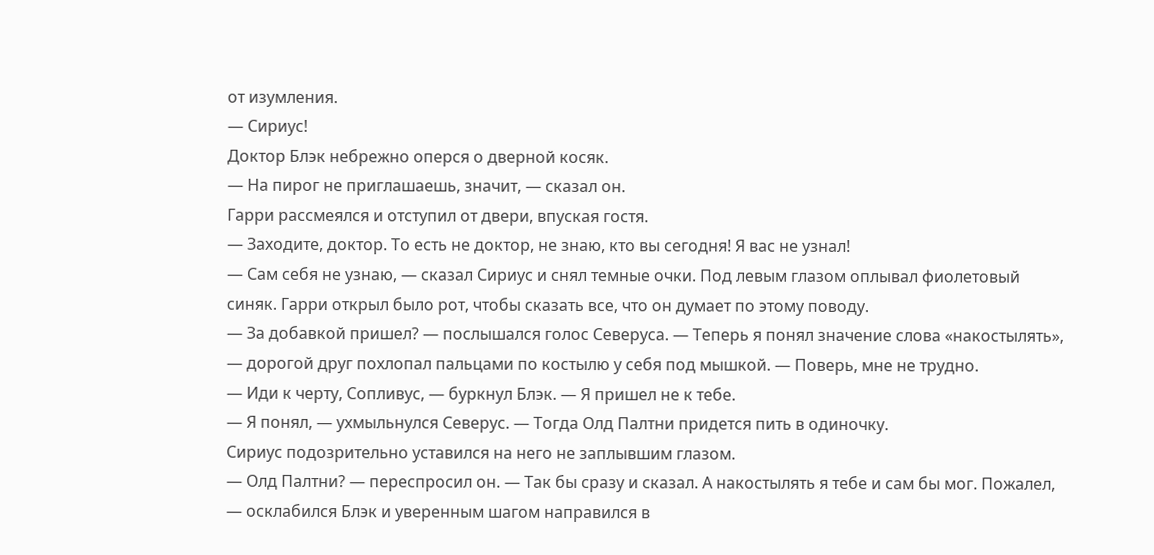от изумления.
— Сириус!
Доктор Блэк небрежно оперся о дверной косяк.
— На пирог не приглашаешь, значит, — сказал он.
Гарри рассмеялся и отступил от двери, впуская гостя.
— Заходите, доктор. То есть не доктор, не знаю, кто вы сегодня! Я вас не узнал!
— Сам себя не узнаю, — сказал Сириус и снял темные очки. Под левым глазом оплывал фиолетовый синяк. Гарри открыл было рот, чтобы сказать все, что он думает по этому поводу.
— За добавкой пришел? — послышался голос Северуса. — Теперь я понял значение слова «накостылять», — дорогой друг похлопал пальцами по костылю у себя под мышкой. — Поверь, мне не трудно.
— Иди к черту, Сопливус, — буркнул Блэк. — Я пришел не к тебе.
— Я понял, — ухмыльнулся Северус. — Тогда Олд Палтни придется пить в одиночку.
Сириус подозрительно уставился на него не заплывшим глазом.
— Олд Палтни? — переспросил он. — Так бы сразу и сказал. А накостылять я тебе и сам бы мог. Пожалел, — осклабился Блэк и уверенным шагом направился в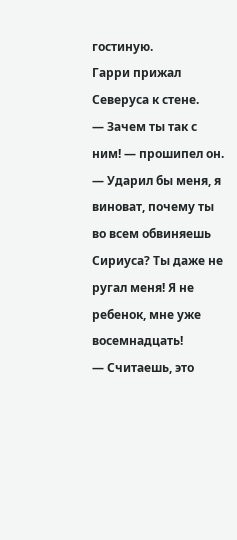гостиную.
Гарри прижал Северуса к стене.
— Зачем ты так с ним! — прошипел он. — Ударил бы меня, я виноват, почему ты во всем обвиняешь Сириуса? Ты даже не ругал меня! Я не ребенок, мне уже восемнадцать!
— Считаешь, это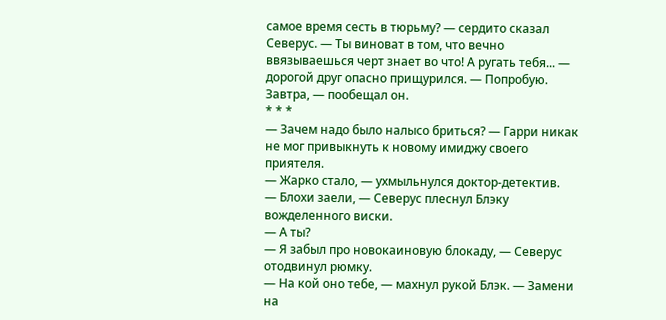самое время сесть в тюрьму? — сердито сказал Северус. — Ты виноват в том, что вечно ввязываешься черт знает во что! А ругать тебя... — дорогой друг опасно прищурился. — Попробую. Завтра, — пообещал он.
* * *
— Зачем надо было налысо бриться? — Гарри никак не мог привыкнуть к новому имиджу своего приятеля.
— Жарко стало, — ухмыльнулся доктор-детектив.
— Блохи заели, — Северус плеснул Блэку вожделенного виски.
— А ты?
— Я забыл про новокаиновую блокаду, — Северус отодвинул рюмку.
— На кой оно тебе, — махнул рукой Блэк. — Замени на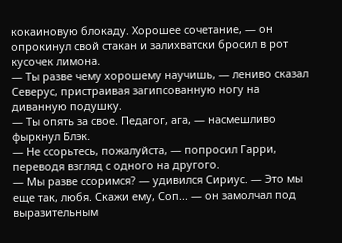кокаиновую блокаду. Хорошее сочетание, — он опрокинул свой стакан и залихватски бросил в рот кусочек лимона.
— Ты разве чему хорошему научишь, — лениво сказал Северус, пристраивая загипсованную ногу на диванную подушку.
— Ты опять за свое. Педагог, ага, — насмешливо фыркнул Блэк.
— Не ссорьтесь, пожалуйста, — попросил Гарри, переводя взгляд с одного на другого.
— Мы разве ссоримся? — удивился Сириус. — Это мы еще так, любя. Скажи ему, Соп... — он замолчал под выразительным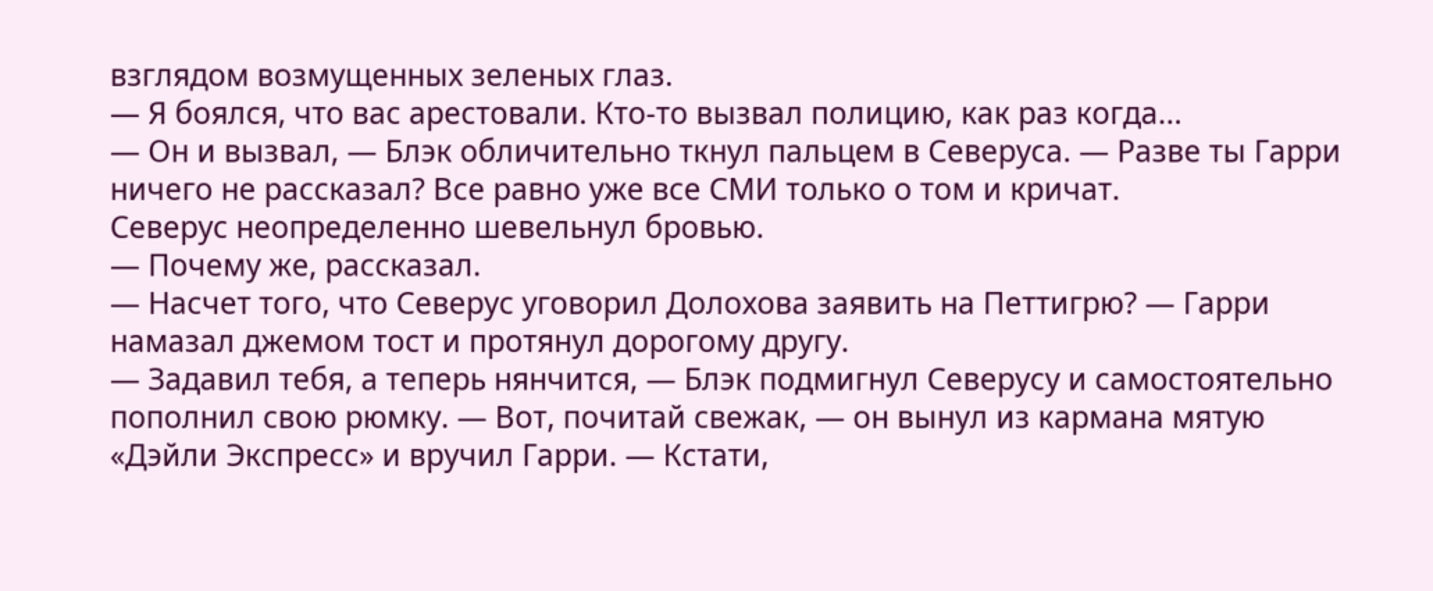взглядом возмущенных зеленых глаз.
— Я боялся, что вас арестовали. Кто-то вызвал полицию, как раз когда...
— Он и вызвал, — Блэк обличительно ткнул пальцем в Северуса. — Разве ты Гарри ничего не рассказал? Все равно уже все СМИ только о том и кричат.
Северус неопределенно шевельнул бровью.
— Почему же, рассказал.
— Насчет того, что Северус уговорил Долохова заявить на Петтигрю? — Гарри намазал джемом тост и протянул дорогому другу.
— Задавил тебя, а теперь нянчится, — Блэк подмигнул Северусу и самостоятельно пополнил свою рюмку. — Вот, почитай свежак, — он вынул из кармана мятую «Дэйли Экспресс» и вручил Гарри. — Кстати,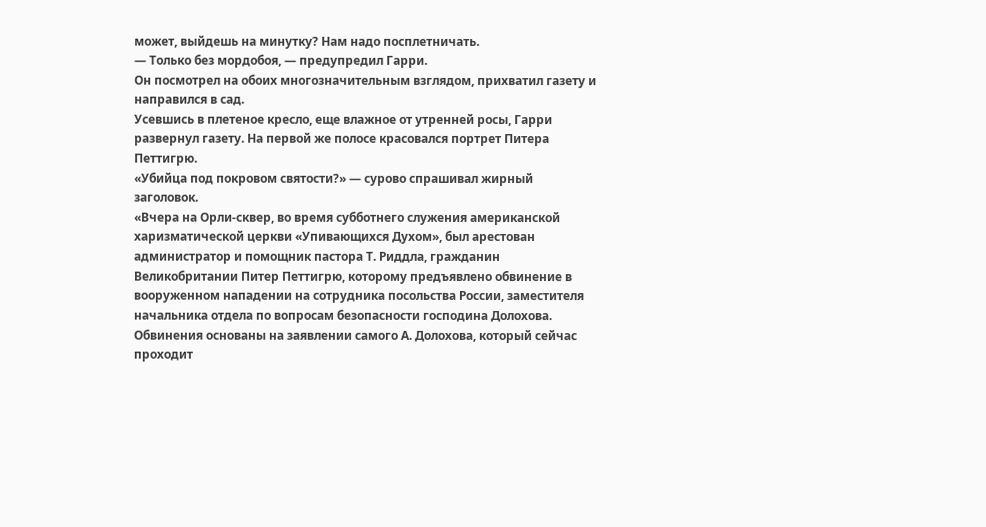может, выйдешь на минутку? Нам надо посплетничать.
— Только без мордобоя, — предупредил Гарри.
Он посмотрел на обоих многозначительным взглядом, прихватил газету и направился в сад.
Усевшись в плетеное кресло, еще влажное от утренней росы, Гарри развернул газету. На первой же полосе красовался портрет Питера Петтигрю.
«Убийца под покровом святости?» — сурово спрашивал жирный заголовок.
«Вчера на Орли-сквер, во время субботнего служения американской харизматической церкви «Упивающихся Духом», был арестован администратор и помощник пастора Т. Риддла, гражданин Великобритании Питер Петтигрю, которому предъявлено обвинение в вооруженном нападении на сотрудника посольства России, заместителя начальника отдела по вопросам безопасности господина Долохова.
Обвинения основаны на заявлении самого А. Долохова, который сейчас проходит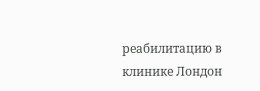реабилитацию в клинике Лондон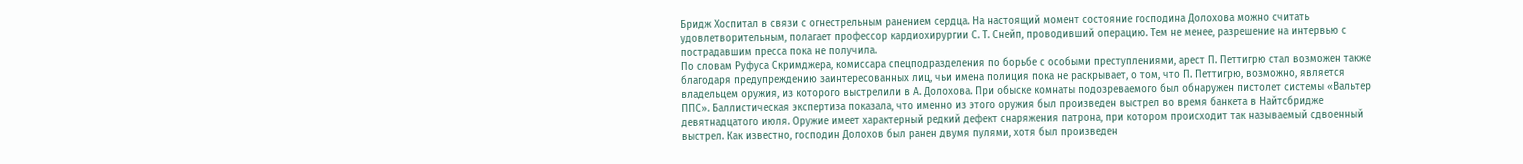Бридж Хоспитал в связи с огнестрельным ранением сердца. На настоящий момент состояние господина Долохова можно считать удовлетворительным, полагает профессор кардиохирургии С. Т. Снейп, проводивший операцию. Тем не менее, разрешение на интервью с пострадавшим пресса пока не получила.
По словам Руфуса Скримджера, комиссара спецподразделения по борьбе с особыми преступлениями, арест П. Петтигрю стал возможен также благодаря предупреждению заинтересованных лиц, чьи имена полиция пока не раскрывает, о том, что П. Петтигрю, возможно, является владельцем оружия, из которого выстрелили в А. Долохова. При обыске комнаты подозреваемого был обнаружен пистолет системы «Вальтер ППС». Баллистическая экспертиза показала, что именно из этого оружия был произведен выстрел во время банкета в Найтсбридже девятнадцатого июля. Оружие имеет характерный редкий дефект снаряжения патрона, при котором происходит так называемый сдвоенный выстрел. Как известно, господин Долохов был ранен двумя пулями, хотя был произведен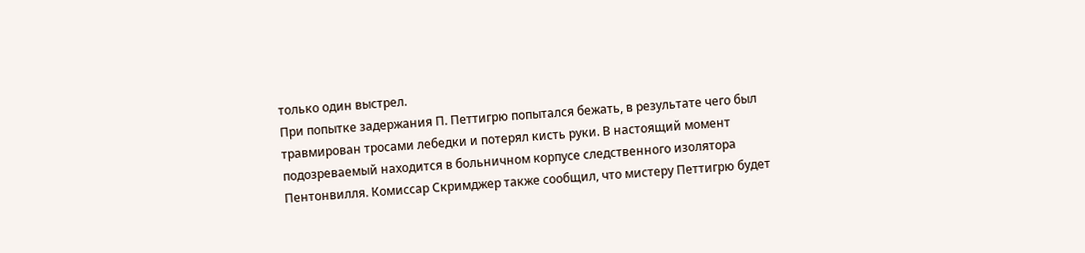только один выстрел.
При попытке задержания П. Петтигрю попытался бежать, в результате чего был травмирован тросами лебедки и потерял кисть руки. В настоящий момент подозреваемый находится в больничном корпусе следственного изолятора Пентонвилля. Комиссар Скримджер также сообщил, что мистеру Петтигрю будет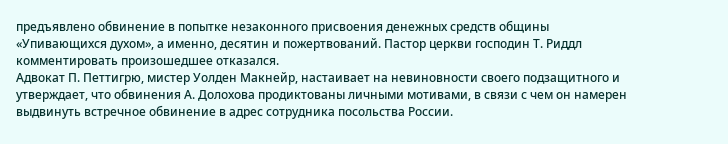предъявлено обвинение в попытке незаконного присвоения денежных средств общины «Упивающихся духом», а именно, десятин и пожертвований. Пастор церкви господин Т. Риддл комментировать произошедшее отказался.
Адвокат П. Петтигрю, мистер Уолден Макнейр, настаивает на невиновности своего подзащитного и утверждает, что обвинения А. Долохова продиктованы личными мотивами, в связи с чем он намерен выдвинуть встречное обвинение в адрес сотрудника посольства России.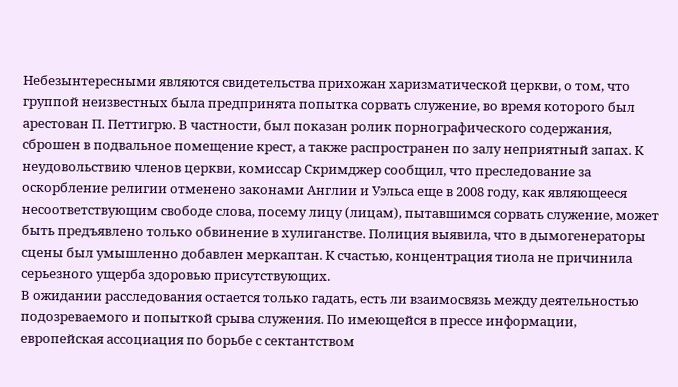Небезынтересными являются свидетельства прихожан харизматической церкви, о том, что группой неизвестных была предпринята попытка сорвать служение, во время которого был арестован П. Петтигрю. В частности, был показан ролик порнографического содержания, сброшен в подвальное помещение крест, а также распространен по залу неприятный запах. К неудовольствию членов церкви, комиссар Скримджер сообщил, что преследование за оскорбление религии отменено законами Англии и Уэльса еще в 2008 году, как являющееся несоответствующим свободе слова, посему лицу (лицам), пытавшимся сорвать служение, может быть предъявлено только обвинение в хулиганстве. Полиция выявила, что в дымогенераторы сцены был умышленно добавлен меркаптан. К счастью, концентрация тиола не причинила серьезного ущерба здоровью присутствующих.
В ожидании расследования остается только гадать, есть ли взаимосвязь между деятельностью подозреваемого и попыткой срыва служения. По имеющейся в прессе информации, европейская ассоциация по борьбе с сектантством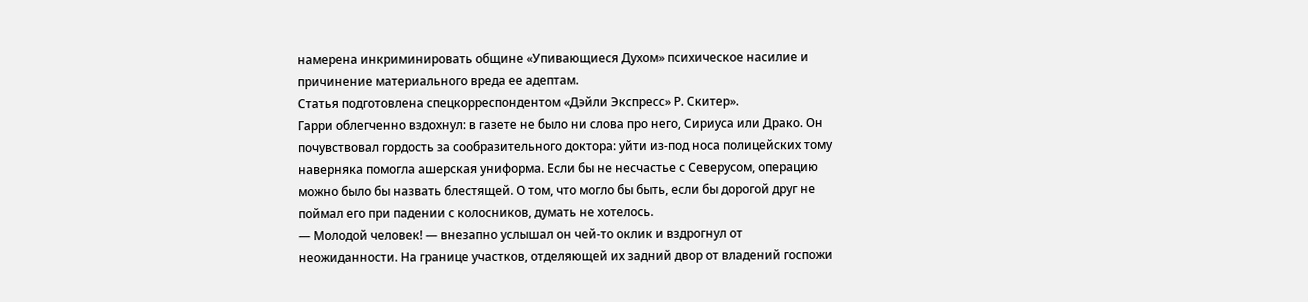намерена инкриминировать общине «Упивающиеся Духом» психическое насилие и причинение материального вреда ее адептам.
Статья подготовлена спецкорреспондентом «Дэйли Экспресс» Р. Скитер».
Гарри облегченно вздохнул: в газете не было ни слова про него, Сириуса или Драко. Он почувствовал гордость за сообразительного доктора: уйти из-под носа полицейских тому наверняка помогла ашерская униформа. Если бы не несчастье с Северусом, операцию можно было бы назвать блестящей. О том, что могло бы быть, если бы дорогой друг не поймал его при падении с колосников, думать не хотелось.
— Молодой человек! — внезапно услышал он чей-то оклик и вздрогнул от неожиданности. На границе участков, отделяющей их задний двор от владений госпожи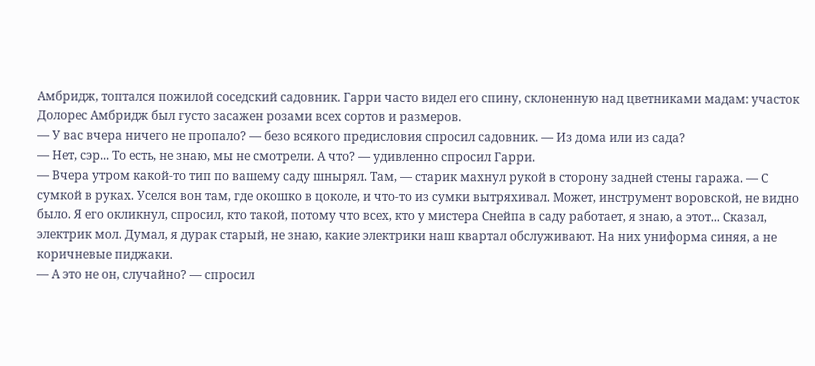Амбридж, топтался пожилой соседский садовник. Гарри часто видел его спину, склоненную над цветниками мадам: участок Долорес Амбридж был густо засажен розами всех сортов и размеров.
— У вас вчера ничего не пропало? — безо всякого предисловия спросил садовник. — Из дома или из сада?
— Нет, сэр... То есть, не знаю, мы не смотрели. А что? — удивленно спросил Гарри.
— Вчера утром какой-то тип по вашему саду шнырял. Там, — старик махнул рукой в сторону задней стены гаража. — С сумкой в руках. Уселся вон там, где окошко в цоколе, и что-то из сумки вытряхивал. Может, инструмент воровской, не видно было. Я его окликнул, спросил, кто такой, потому что всех, кто у мистера Снейпа в саду работает, я знаю, а этот... Сказал, электрик мол. Думал, я дурак старый, не знаю, какие электрики наш квартал обслуживают. На них униформа синяя, а не коричневые пиджаки.
— А это не он, случайно? — спросил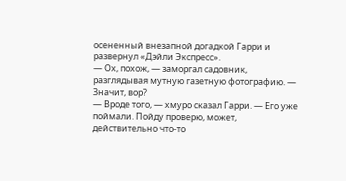осененный внезапной догадкой Гарри и развернул «Дэйли Экспресс».
— Ох, похож, — заморгал садовник, разглядывая мутную газетную фотографию. — Значит, вор?
— Вроде того, — хмуро сказал Гарри. — Его уже поймали. Пойду проверю, может, действительно что-то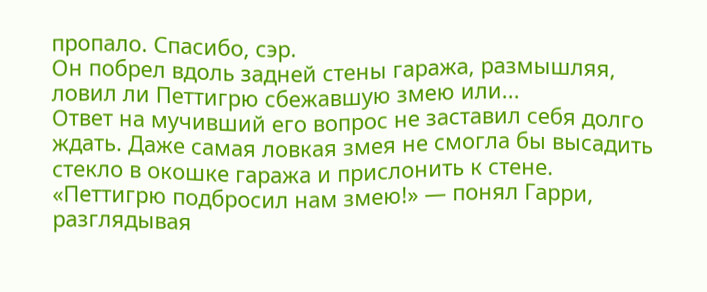пропало. Спасибо, сэр.
Он побрел вдоль задней стены гаража, размышляя, ловил ли Петтигрю сбежавшую змею или...
Ответ на мучивший его вопрос не заставил себя долго ждать. Даже самая ловкая змея не смогла бы высадить стекло в окошке гаража и прислонить к стене.
«Петтигрю подбросил нам змею!» — понял Гарри, разглядывая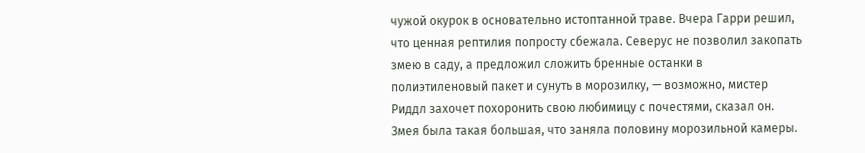чужой окурок в основательно истоптанной траве. Вчера Гарри решил, что ценная рептилия попросту сбежала. Северус не позволил закопать змею в саду, а предложил сложить бренные останки в полиэтиленовый пакет и сунуть в морозилку, — возможно, мистер Риддл захочет похоронить свою любимицу с почестями, сказал он. Змея была такая большая, что заняла половину морозильной камеры.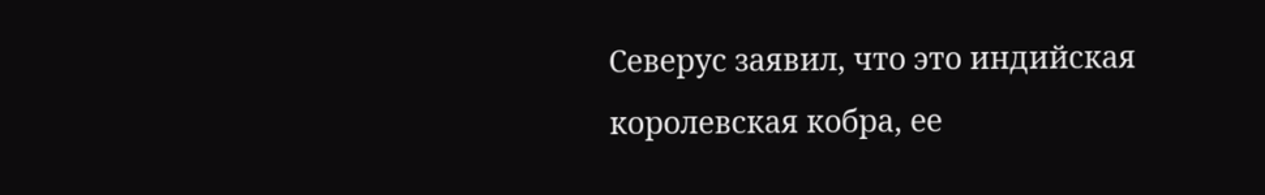Северус заявил, что это индийская королевская кобра, ее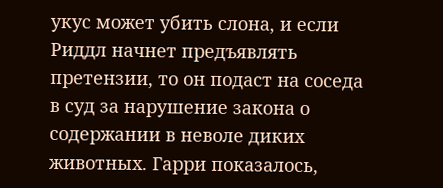укус может убить слона, и если Риддл начнет предъявлять претензии, то он подаст на соседа в суд за нарушение закона о содержании в неволе диких животных. Гарри показалось,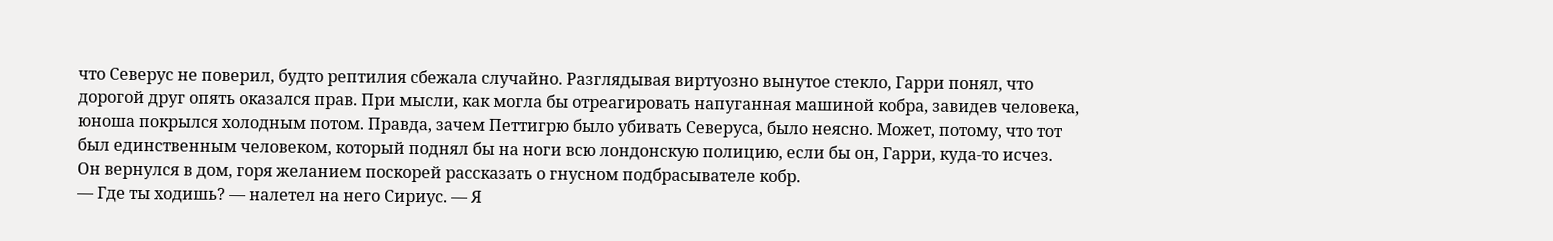что Северус не поверил, будто рептилия сбежала случайно. Разглядывая виртуозно вынутое стекло, Гарри понял, что дорогой друг опять оказался прав. При мысли, как могла бы отреагировать напуганная машиной кобра, завидев человека, юноша покрылся холодным потом. Правда, зачем Петтигрю было убивать Северуса, было неясно. Может, потому, что тот был единственным человеком, который поднял бы на ноги всю лондонскую полицию, если бы он, Гарри, куда-то исчез.
Он вернулся в дом, горя желанием поскорей рассказать о гнусном подбрасывателе кобр.
— Где ты ходишь? — налетел на него Сириус. — Я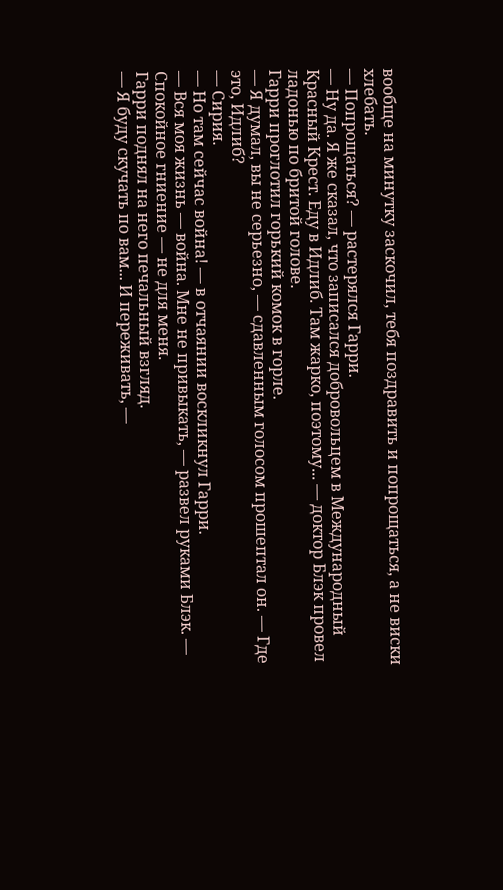вообще на минутку заскочил, тебя поздравить и попрощаться, а не виски хлебать.
— Попрощаться? — растерялся Гарри.
— Ну да. Я же сказал, что записался добровольцем в Международный Красный Крест. Еду в Идлиб. Там жарко, поэтому... — доктор Блэк провел ладонью по бритой голове.
Гарри проглотил горький комок в горле.
— Я думал, вы не серьезно, — сдавленным голосом прошептал он. — Где это, Идлиб?
— Сирия.
— Но там сейчас война! — в отчаянии воскликнул Гарри.
— Вся моя жизнь — война. Мне не привыкать, — развел руками Блэк. — Спокойное гниение — не для меня.
Гарри поднял на него печальный взгляд.
— Я буду скучать по вам... И переживать, —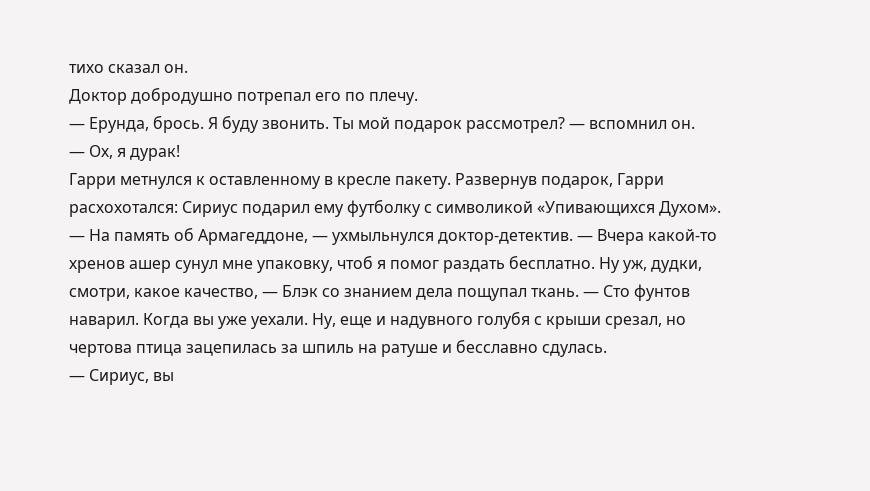тихо сказал он.
Доктор добродушно потрепал его по плечу.
— Ерунда, брось. Я буду звонить. Ты мой подарок рассмотрел? — вспомнил он.
— Ох, я дурак!
Гарри метнулся к оставленному в кресле пакету. Развернув подарок, Гарри расхохотался: Сириус подарил ему футболку с символикой «Упивающихся Духом».
— На память об Армагеддоне, — ухмыльнулся доктор-детектив. — Вчера какой-то хренов ашер сунул мне упаковку, чтоб я помог раздать бесплатно. Ну уж, дудки, смотри, какое качество, — Блэк со знанием дела пощупал ткань. — Сто фунтов наварил. Когда вы уже уехали. Ну, еще и надувного голубя с крыши срезал, но чертова птица зацепилась за шпиль на ратуше и бесславно сдулась.
— Сириус, вы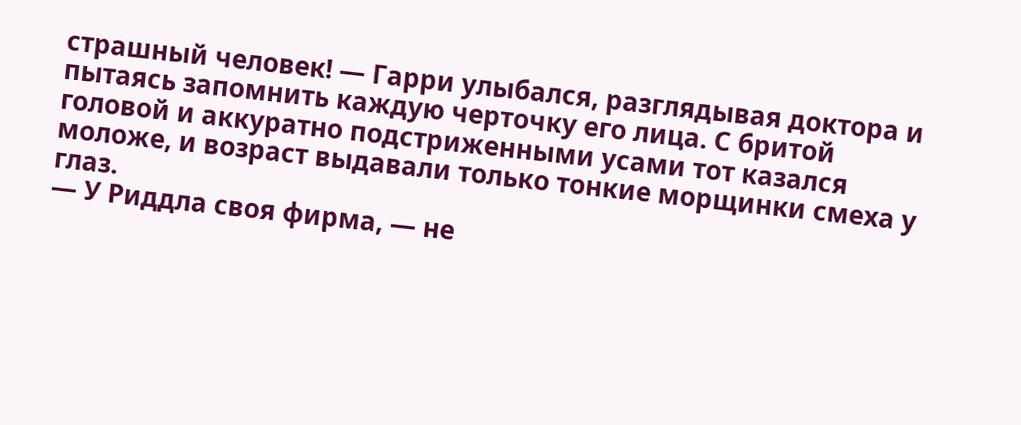страшный человек! — Гарри улыбался, разглядывая доктора и пытаясь запомнить каждую черточку его лица. С бритой головой и аккуратно подстриженными усами тот казался моложе, и возраст выдавали только тонкие морщинки смеха у глаз.
— У Риддла своя фирма, — не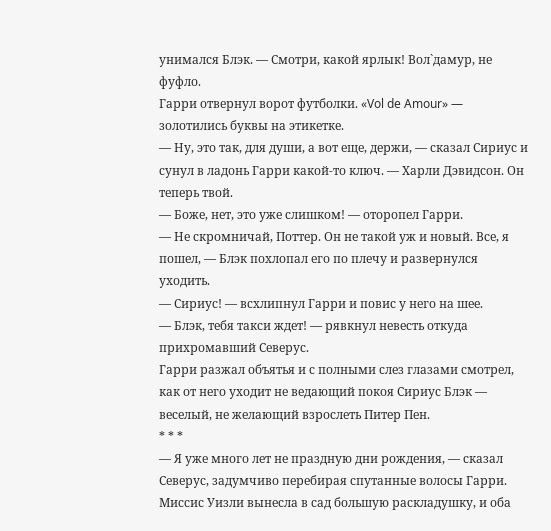унимался Блэк. — Смотри, какой ярлык! Вол`дамур, не фуфло.
Гарри отвернул ворот футболки. «Vol de Amour» — золотились буквы на этикетке.
— Ну, это так, для души, а вот еще, держи, — сказал Сириус и сунул в ладонь Гарри какой-то ключ. — Харли Дэвидсон. Он теперь твой.
— Боже, нет, это уже слишком! — оторопел Гарри.
— Не скромничай, Поттер. Он не такой уж и новый. Все, я пошел, — Блэк похлопал его по плечу и развернулся уходить.
— Сириус! — всхлипнул Гарри и повис у него на шее.
— Блэк, тебя такси ждет! — рявкнул невесть откуда прихромавший Северус.
Гарри разжал объятья и с полными слез глазами смотрел, как от него уходит не ведающий покоя Сириус Блэк — веселый, не желающий взрослеть Питер Пен.
* * *
— Я уже много лет не праздную дни рождения, — сказал Северус, задумчиво перебирая спутанные волосы Гарри.
Миссис Уизли вынесла в сад большую раскладушку, и оба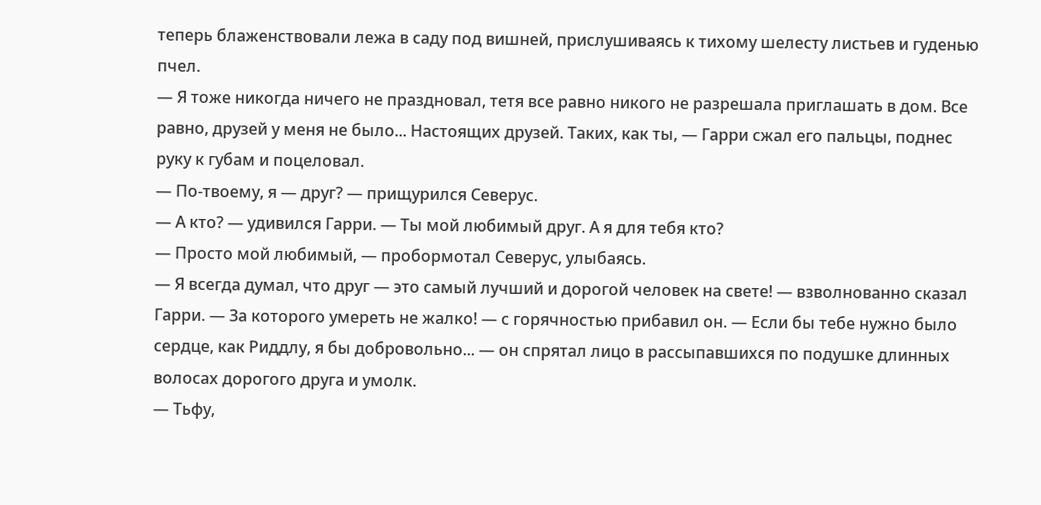теперь блаженствовали лежа в саду под вишней, прислушиваясь к тихому шелесту листьев и гуденью пчел.
— Я тоже никогда ничего не праздновал, тетя все равно никого не разрешала приглашать в дом. Все равно, друзей у меня не было... Настоящих друзей. Таких, как ты, — Гарри сжал его пальцы, поднес руку к губам и поцеловал.
— По-твоему, я — друг? — прищурился Северус.
— А кто? — удивился Гарри. — Ты мой любимый друг. А я для тебя кто?
— Просто мой любимый, — пробормотал Северус, улыбаясь.
— Я всегда думал, что друг — это самый лучший и дорогой человек на свете! — взволнованно сказал Гарри. — За которого умереть не жалко! — с горячностью прибавил он. — Если бы тебе нужно было сердце, как Риддлу, я бы добровольно... — он спрятал лицо в рассыпавшихся по подушке длинных волосах дорогого друга и умолк.
— Тьфу,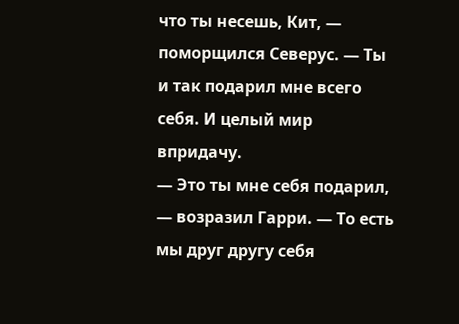что ты несешь, Кит, — поморщился Северус. — Ты и так подарил мне всего себя. И целый мир впридачу.
— Это ты мне себя подарил, — возразил Гарри. — То есть мы друг другу себя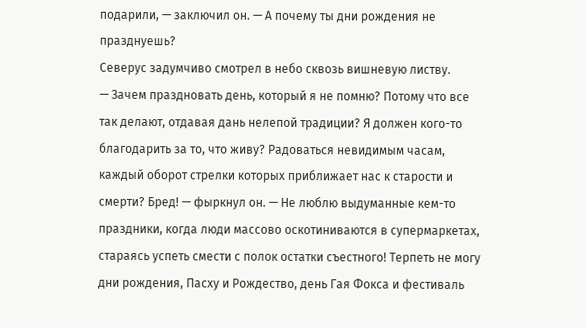подарили, — заключил он. — А почему ты дни рождения не празднуешь?
Северус задумчиво смотрел в небо сквозь вишневую листву.
— Зачем праздновать день, который я не помню? Потому что все так делают, отдавая дань нелепой традиции? Я должен кого-то благодарить за то, что живу? Радоваться невидимым часам, каждый оборот стрелки которых приближает нас к старости и смерти? Бред! — фыркнул он. — Не люблю выдуманные кем-то праздники, когда люди массово оскотиниваются в супермаркетах, стараясь успеть смести с полок остатки съестного! Терпеть не могу дни рождения, Пасху и Рождество, день Гая Фокса и фестиваль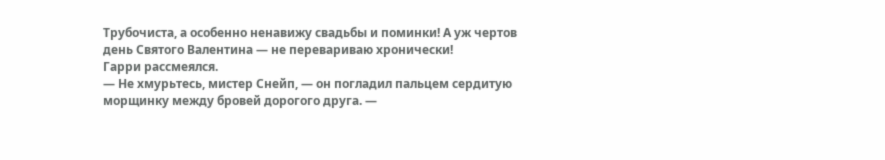Трубочиста, а особенно ненавижу свадьбы и поминки! А уж чертов день Святого Валентина — не перевариваю хронически!
Гарри рассмеялся.
— Не хмурьтесь, мистер Снейп, — он погладил пальцем сердитую морщинку между бровей дорогого друга. —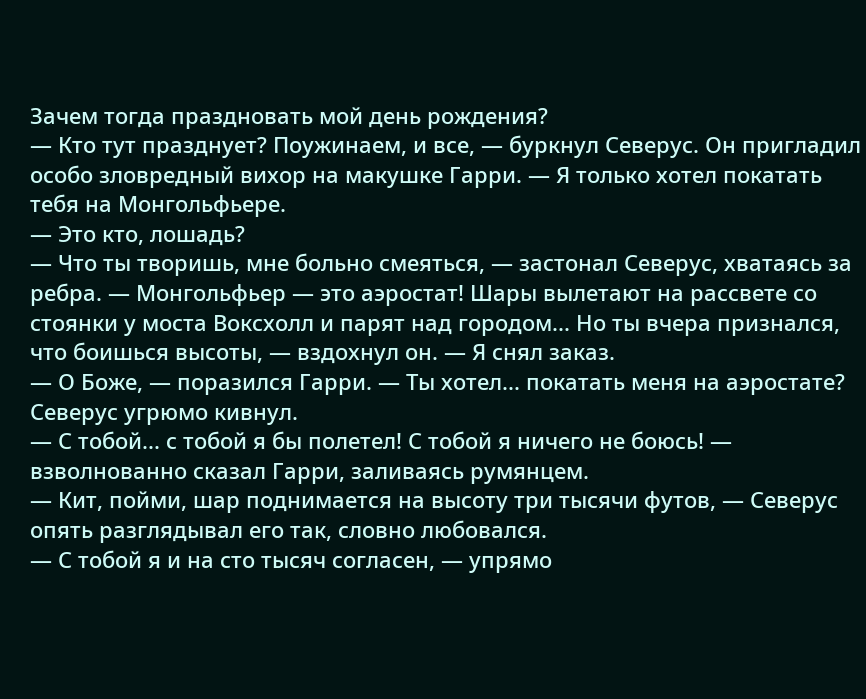Зачем тогда праздновать мой день рождения?
— Кто тут празднует? Поужинаем, и все, — буркнул Северус. Он пригладил особо зловредный вихор на макушке Гарри. — Я только хотел покатать тебя на Монгольфьере.
— Это кто, лошадь?
— Что ты творишь, мне больно смеяться, — застонал Северус, хватаясь за ребра. — Монгольфьер — это аэростат! Шары вылетают на рассвете со стоянки у моста Воксхолл и парят над городом... Но ты вчера признался, что боишься высоты, — вздохнул он. — Я снял заказ.
— О Боже, — поразился Гарри. — Ты хотел... покатать меня на аэростате?
Северус угрюмо кивнул.
— С тобой... с тобой я бы полетел! С тобой я ничего не боюсь! — взволнованно сказал Гарри, заливаясь румянцем.
— Кит, пойми, шар поднимается на высоту три тысячи футов, — Северус опять разглядывал его так, словно любовался.
— С тобой я и на сто тысяч согласен, — упрямо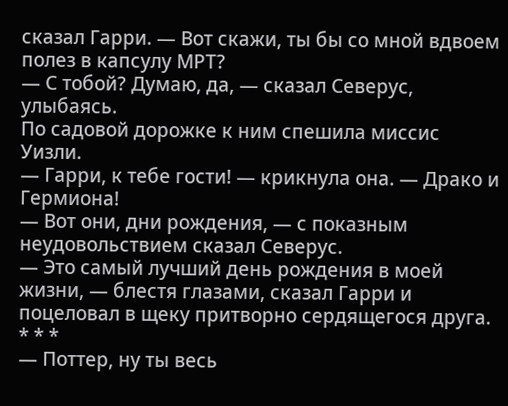сказал Гарри. — Вот скажи, ты бы со мной вдвоем полез в капсулу МРТ?
— С тобой? Думаю, да, — сказал Северус, улыбаясь.
По садовой дорожке к ним спешила миссис Уизли.
— Гарри, к тебе гости! — крикнула она. — Драко и Гермиона!
— Вот они, дни рождения, — с показным неудовольствием сказал Северус.
— Это самый лучший день рождения в моей жизни, — блестя глазами, сказал Гарри и поцеловал в щеку притворно сердящегося друга.
* * *
— Поттер, ну ты весь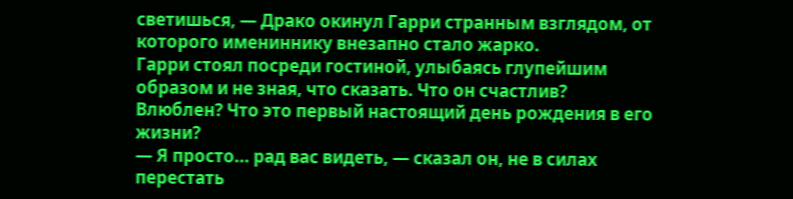светишься, — Драко окинул Гарри странным взглядом, от которого имениннику внезапно стало жарко.
Гарри стоял посреди гостиной, улыбаясь глупейшим образом и не зная, что сказать. Что он счастлив? Влюблен? Что это первый настоящий день рождения в его жизни?
— Я просто... рад вас видеть, — сказал он, не в силах перестать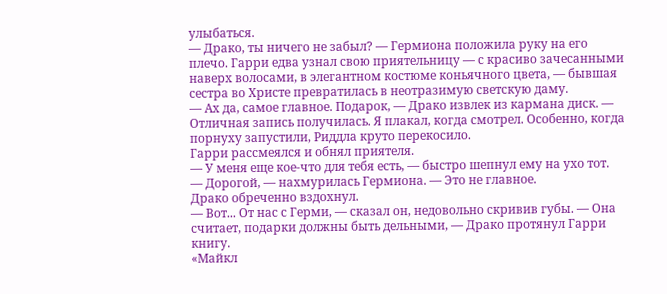улыбаться.
— Драко, ты ничего не забыл? — Гермиона положила руку на его плечо. Гарри едва узнал свою приятельницу — с красиво зачесанными наверх волосами, в элегантном костюме коньячного цвета, — бывшая сестра во Христе превратилась в неотразимую светскую даму.
— Ах да, самое главное. Подарок, — Драко извлек из кармана диск. — Отличная запись получилась. Я плакал, когда смотрел. Особенно, когда порнуху запустили, Риддла круто перекосило.
Гарри рассмеялся и обнял приятеля.
— У меня еще кое-что для тебя есть, — быстро шепнул ему на ухо тот.
— Дорогой, — нахмурилась Гермиона. — Это не главное.
Драко обреченно вздохнул.
— Вот... От нас с Герми, — сказал он, недовольно скривив губы. — Она считает, подарки должны быть дельными, — Драко протянул Гарри книгу.
«Майкл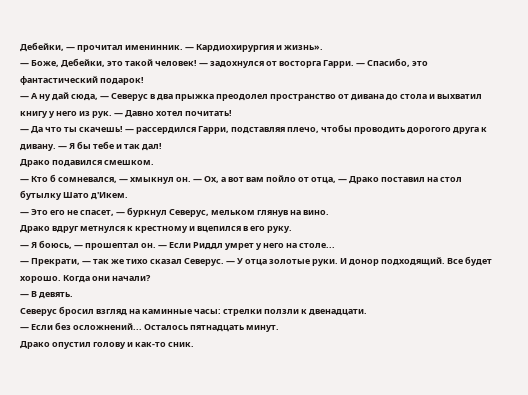Дебейки, — прочитал именинник. — Кардиохирургия и жизнь».
— Боже, Дебейки, это такой человек! — задохнулся от восторга Гарри. — Спасибо, это фантастический подарок!
— А ну дай сюда, — Северус в два прыжка преодолел пространство от дивана до стола и выхватил книгу у него из рук. — Давно хотел почитать!
— Да что ты скачешь! — рассердился Гарри, подставляя плечо, чтобы проводить дорогого друга к дивану. — Я бы тебе и так дал!
Драко подавился смешком.
— Кто б сомневался, — хмыкнул он. — Ох, а вот вам пойло от отца, — Драко поставил на стол бутылку Шато д'Икем.
— Это его не спасет, — буркнул Северус, мельком глянув на вино.
Драко вдруг метнулся к крестному и вцепился в его руку.
— Я боюсь, — прошептал он. — Если Риддл умрет у него на столе...
— Прекрати, — так же тихо сказал Северус. — У отца золотые руки. И донор подходящий. Все будет хорошо. Когда они начали?
— В девять.
Северус бросил взгляд на каминные часы: стрелки ползли к двенадцати.
— Если без осложнений... Осталось пятнадцать минут.
Драко опустил голову и как-то сник.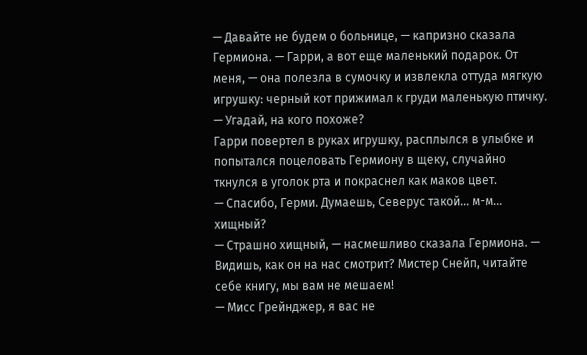— Давайте не будем о больнице, — капризно сказала Гермиона. — Гарри, а вот еще маленький подарок. От меня, — она полезла в сумочку и извлекла оттуда мягкую игрушку: черный кот прижимал к груди маленькую птичку. — Угадай, на кого похоже?
Гарри повертел в руках игрушку, расплылся в улыбке и попытался поцеловать Гермиону в щеку, случайно ткнулся в уголок рта и покраснел как маков цвет.
— Спасибо, Герми. Думаешь, Северус такой... м-м... хищный?
— Страшно хищный, — насмешливо сказала Гермиона. — Видишь, как он на нас смотрит? Мистер Снейп, читайте себе книгу, мы вам не мешаем!
— Мисс Грейнджер, я вас не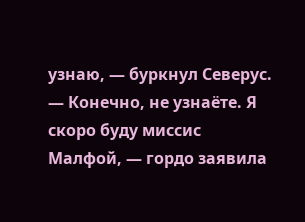узнаю, — буркнул Северус.
— Конечно, не узнаёте. Я скоро буду миссис Малфой, — гордо заявила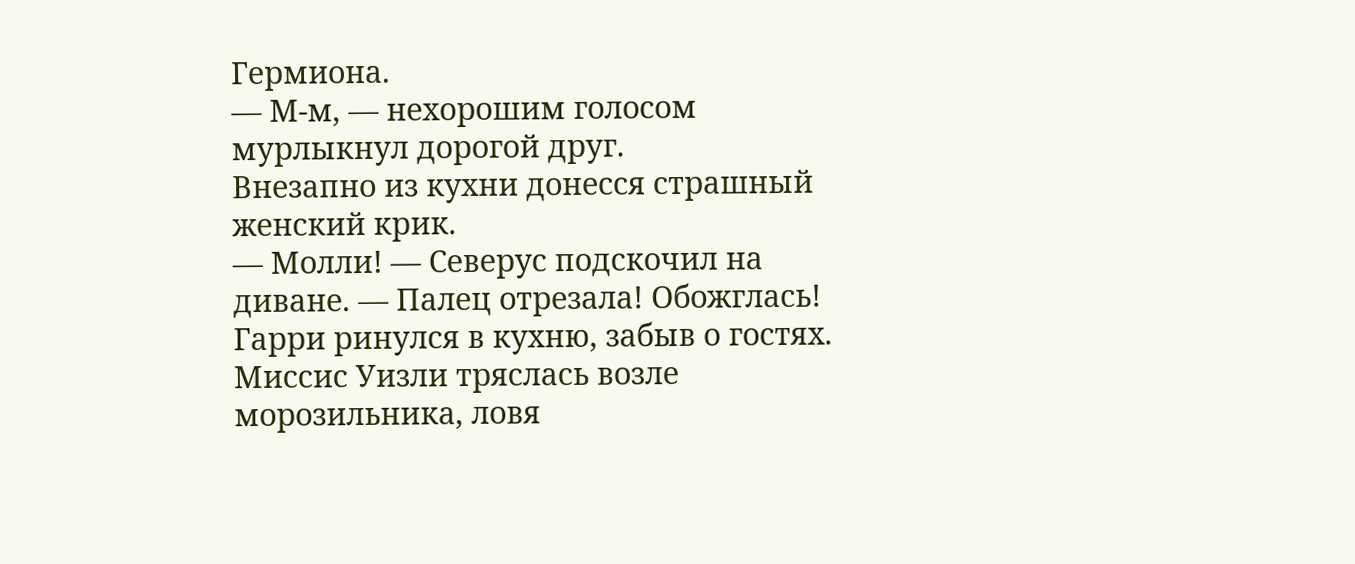Гермиона.
— М-м, — нехорошим голосом мурлыкнул дорогой друг.
Внезапно из кухни донесся страшный женский крик.
— Молли! — Северус подскочил на диване. — Палец отрезала! Обожглась!
Гарри ринулся в кухню, забыв о гостях.
Миссис Уизли тряслась возле морозильника, ловя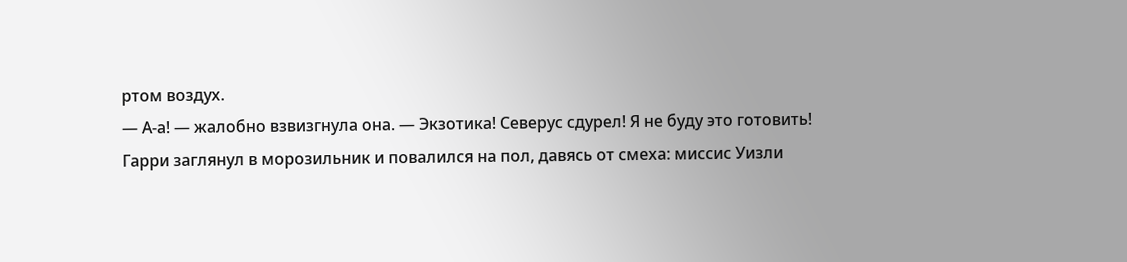ртом воздух.
— А-а! — жалобно взвизгнула она. — Экзотика! Северус сдурел! Я не буду это готовить!
Гарри заглянул в морозильник и повалился на пол, давясь от смеха: миссис Уизли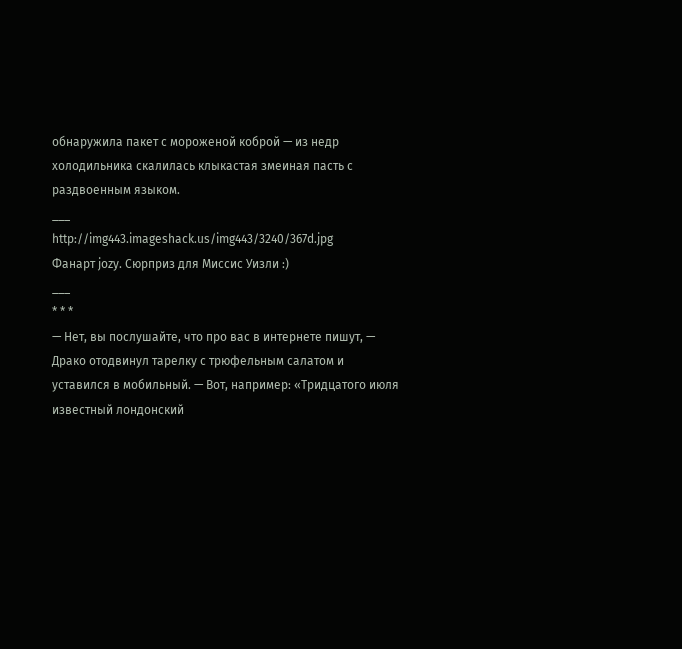обнаружила пакет с мороженой коброй — из недр холодильника скалилась клыкастая змеиная пасть с раздвоенным языком.
___
http://img443.imageshack.us/img443/3240/367d.jpg
Фанарт jozy. Сюрприз для Миссис Уизли :)
___
* * *
— Нет, вы послушайте, что про вас в интернете пишут, — Драко отодвинул тарелку с трюфельным салатом и уставился в мобильный. — Вот, например: «Тридцатого июля известный лондонский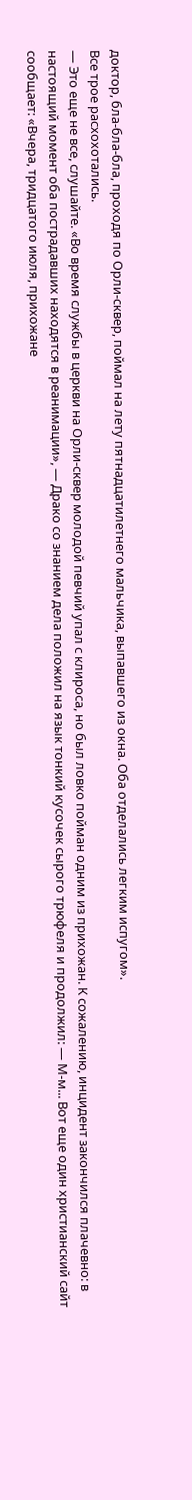доктор, бла-бла-бла, проходя по Орли-сквер, поймал на лету пятнадцатилетнего мальчика, выпавшего из окна. Оба отделались легким испугом».
Все трое расхохотались.
— Это еще не все, слушайте. «Во время службы в церкви на Орли-сквер молодой певчий упал с клироса, но был ловко пойман одним из прихожан. К сожалению, инцидент закончился плачевно: в настоящий момент оба пострадавших находятся в реанимации», — Драко со знанием дела положил на язык тонкий кусочек сырого трюфеля и продолжил: — М-м... Вот еще один христианский сайт сообщает: «Вчера, тридцатого июля, прихожане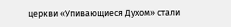церкви «Упивающиеся Духом» стали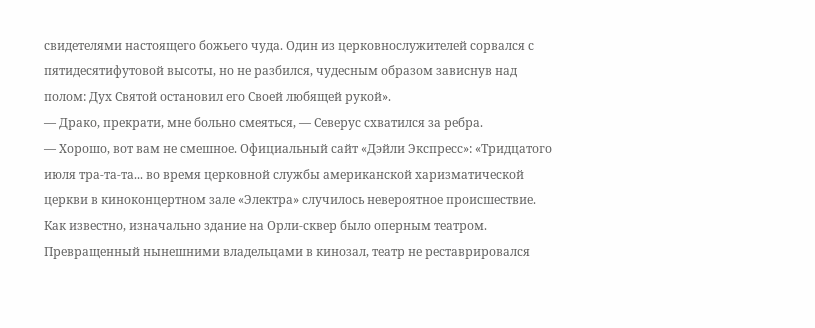свидетелями настоящего божьего чуда. Один из церковнослужителей сорвался с пятидесятифутовой высоты, но не разбился, чудесным образом зависнув над полом: Дух Святой остановил его Своей любящей рукой».
— Драко, прекрати, мне больно смеяться, — Северус схватился за ребра.
— Хорошо, вот вам не смешное. Официальный сайт «Дэйли Экспресс»: «Тридцатого июля тра-та-та... во время церковной службы американской харизматической церкви в киноконцертном зале «Электра» случилось невероятное происшествие. Как известно, изначально здание на Орли-сквер было оперным театром. Превращенный нынешними владельцами в кинозал, театр не реставрировался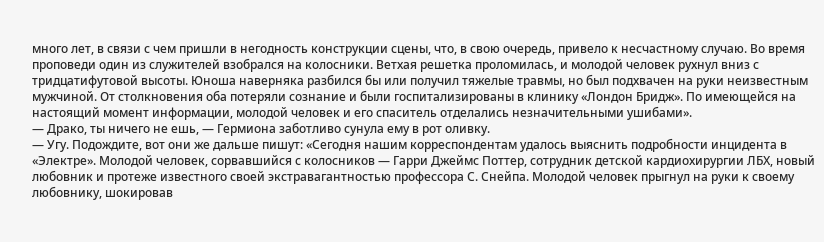много лет, в связи с чем пришли в негодность конструкции сцены, что, в свою очередь, привело к несчастному случаю. Во время проповеди один из служителей взобрался на колосники. Ветхая решетка проломилась, и молодой человек рухнул вниз с тридцатифутовой высоты. Юноша наверняка разбился бы или получил тяжелые травмы, но был подхвачен на руки неизвестным мужчиной. От столкновения оба потеряли сознание и были госпитализированы в клинику «Лондон Бридж». По имеющейся на настоящий момент информации, молодой человек и его спаситель отделались незначительными ушибами».
— Драко, ты ничего не ешь, — Гермиона заботливо сунула ему в рот оливку.
— Угу. Подождите, вот они же дальше пишут: «Сегодня нашим корреспондентам удалось выяснить подробности инцидента в «Электре». Молодой человек, сорвавшийся с колосников — Гарри Джеймс Поттер, сотрудник детской кардиохирургии ЛБХ, новый любовник и протеже известного своей экстравагантностью профессора С. Снейпа. Молодой человек прыгнул на руки к своему любовнику, шокировав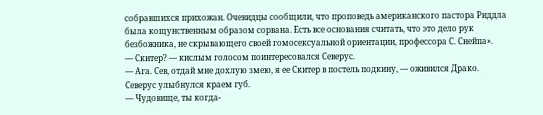собравшихся прихожан. Очевидцы сообщили, что проповедь американского пастора Риддла была кощунственным образом сорвана. Есть все основания считать, что это дело рук безбожника, не скрывающего своей гомосексуальной ориентации, профессора С. Снейпа».
— Скитер? — кислым голосом поинтересовался Северус.
— Ага. Сев, отдай мне дохлую змею, я ее Скитер в постель подкину, — оживился Драко.
Северус улыбнулся краем губ.
— Чудовище, ты когда-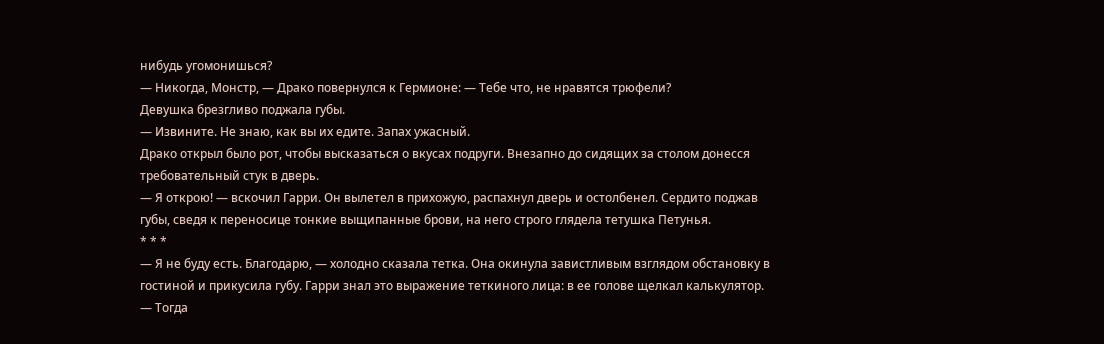нибудь угомонишься?
— Никогда, Монстр, — Драко повернулся к Гермионе: — Тебе что, не нравятся трюфели?
Девушка брезгливо поджала губы.
— Извините. Не знаю, как вы их едите. Запах ужасный.
Драко открыл было рот, чтобы высказаться о вкусах подруги. Внезапно до сидящих за столом донесся требовательный стук в дверь.
— Я открою! — вскочил Гарри. Он вылетел в прихожую, распахнул дверь и остолбенел. Сердито поджав губы, сведя к переносице тонкие выщипанные брови, на него строго глядела тетушка Петунья.
* * *
— Я не буду есть. Благодарю, — холодно сказала тетка. Она окинула завистливым взглядом обстановку в гостиной и прикусила губу. Гарри знал это выражение теткиного лица: в ее голове щелкал калькулятор.
— Тогда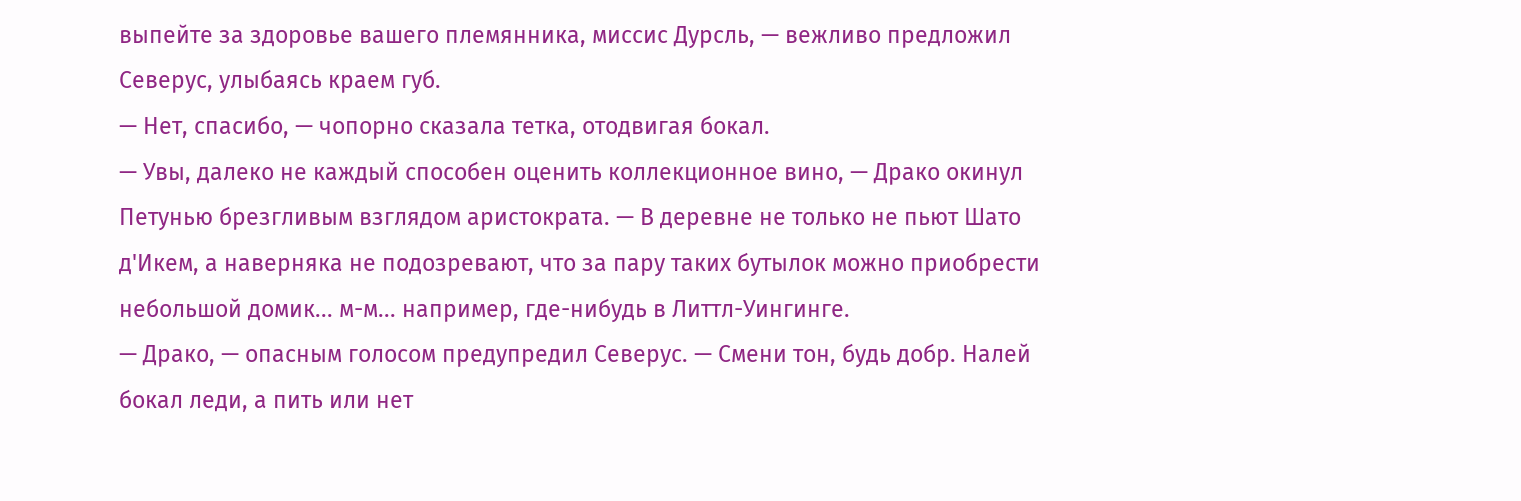выпейте за здоровье вашего племянника, миссис Дурсль, — вежливо предложил Северус, улыбаясь краем губ.
— Нет, спасибо, — чопорно сказала тетка, отодвигая бокал.
— Увы, далеко не каждый способен оценить коллекционное вино, — Драко окинул Петунью брезгливым взглядом аристократа. — В деревне не только не пьют Шато д'Икем, а наверняка не подозревают, что за пару таких бутылок можно приобрести небольшой домик... м-м... например, где-нибудь в Литтл-Уингинге.
— Драко, — опасным голосом предупредил Северус. — Смени тон, будь добр. Налей бокал леди, а пить или нет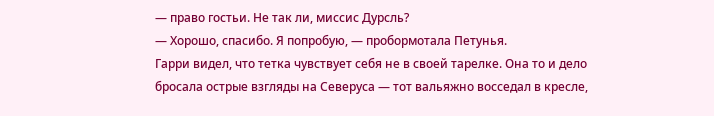— право гостьи. Не так ли, миссис Дурсль?
— Хорошо, спасибо. Я попробую, — пробормотала Петунья.
Гарри видел, что тетка чувствует себя не в своей тарелке. Она то и дело бросала острые взгляды на Северуса — тот вальяжно восседал в кресле,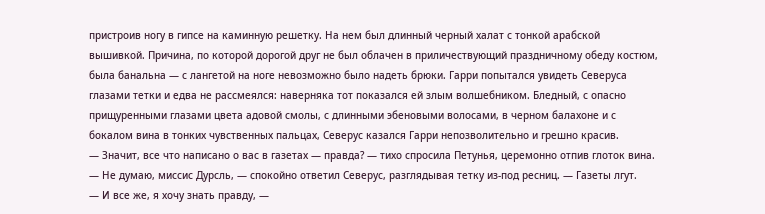пристроив ногу в гипсе на каминную решетку. На нем был длинный черный халат с тонкой арабской вышивкой. Причина, по которой дорогой друг не был облачен в приличествующий праздничному обеду костюм, была банальна — с лангетой на ноге невозможно было надеть брюки. Гарри попытался увидеть Северуса глазами тетки и едва не рассмеялся: наверняка тот показался ей злым волшебником. Бледный, с опасно прищуренными глазами цвета адовой смолы, с длинными эбеновыми волосами, в черном балахоне и с бокалом вина в тонких чувственных пальцах, Северус казался Гарри непозволительно и грешно красив.
— Значит, все что написано о вас в газетах — правда? — тихо спросила Петунья, церемонно отпив глоток вина.
— Не думаю, миссис Дурсль, — спокойно ответил Северус, разглядывая тетку из-под ресниц. — Газеты лгут.
— И все же, я хочу знать правду, —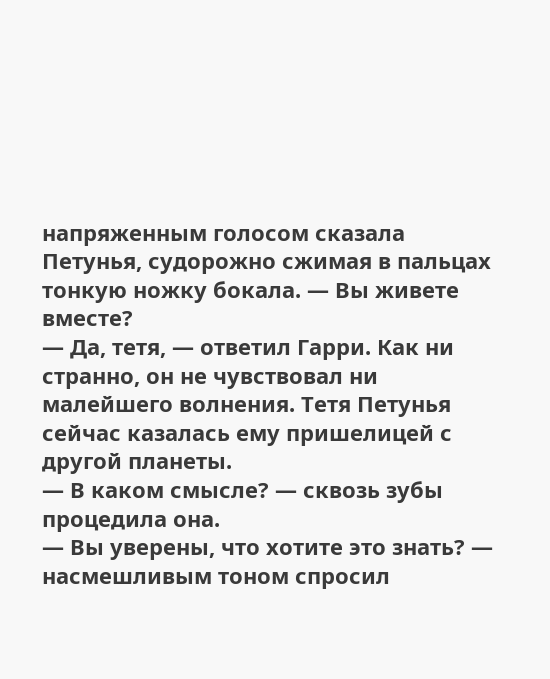напряженным голосом сказала Петунья, судорожно сжимая в пальцах тонкую ножку бокала. — Вы живете вместе?
— Да, тетя, — ответил Гарри. Как ни странно, он не чувствовал ни малейшего волнения. Тетя Петунья сейчас казалась ему пришелицей с другой планеты.
— В каком смысле? — сквозь зубы процедила она.
— Вы уверены, что хотите это знать? — насмешливым тоном спросил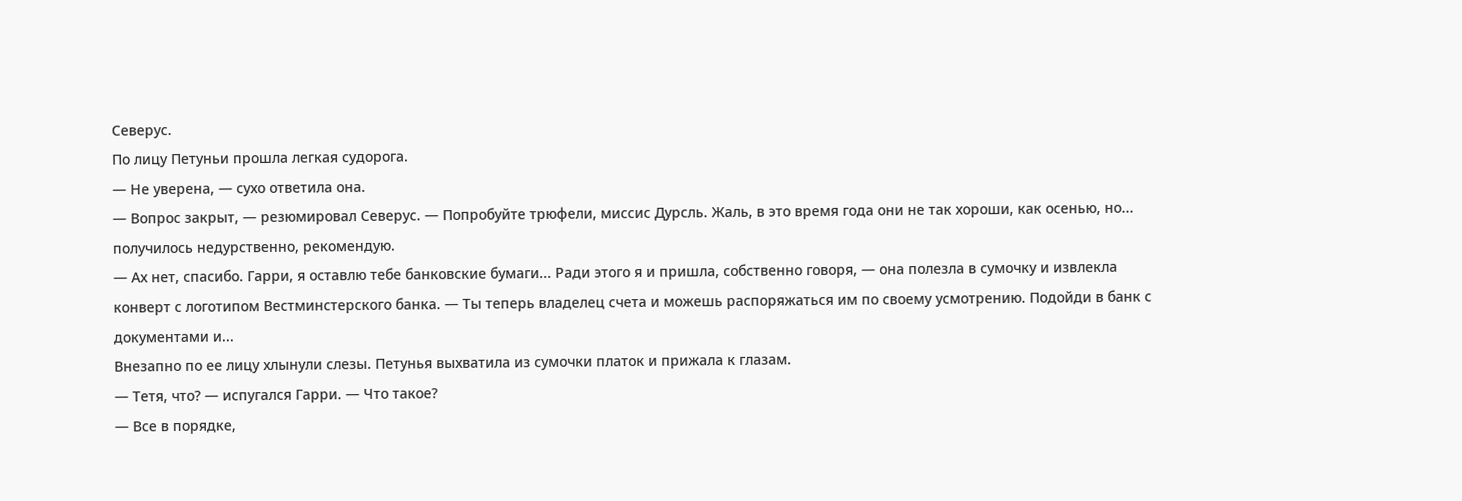Северус.
По лицу Петуньи прошла легкая судорога.
— Не уверена, — сухо ответила она.
— Вопрос закрыт, — резюмировал Северус. — Попробуйте трюфели, миссис Дурсль. Жаль, в это время года они не так хороши, как осенью, но... получилось недурственно, рекомендую.
— Ах нет, спасибо. Гарри, я оставлю тебе банковские бумаги... Ради этого я и пришла, собственно говоря, — она полезла в сумочку и извлекла конверт с логотипом Вестминстерского банка. — Ты теперь владелец счета и можешь распоряжаться им по своему усмотрению. Подойди в банк с документами и...
Внезапно по ее лицу хлынули слезы. Петунья выхватила из сумочки платок и прижала к глазам.
— Тетя, что? — испугался Гарри. — Что такое?
— Все в порядке,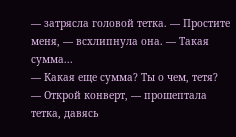— затрясла головой тетка. — Простите меня, — всхлипнула она. — Такая сумма...
— Какая еще сумма? Ты о чем, тетя?
— Открой конверт, — прошептала тетка, давясь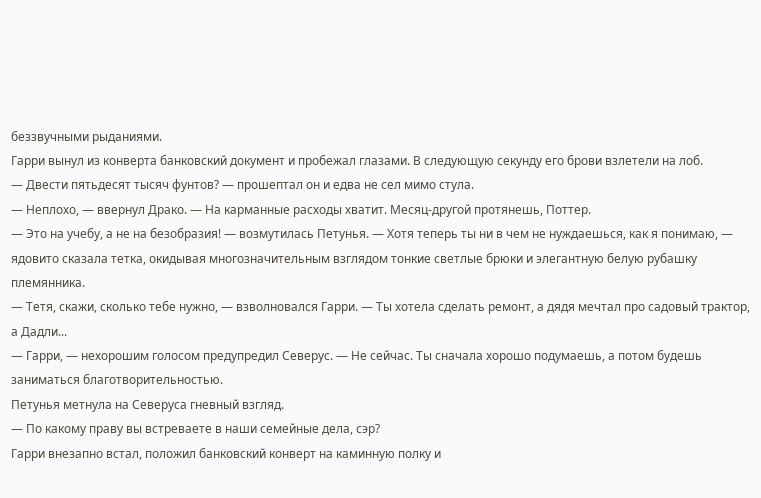беззвучными рыданиями.
Гарри вынул из конверта банковский документ и пробежал глазами. В следующую секунду его брови взлетели на лоб.
— Двести пятьдесят тысяч фунтов? — прошептал он и едва не сел мимо стула.
— Неплохо, — ввернул Драко. — На карманные расходы хватит. Месяц-другой протянешь, Поттер.
— Это на учебу, а не на безобразия! — возмутилась Петунья. — Хотя теперь ты ни в чем не нуждаешься, как я понимаю, — ядовито сказала тетка, окидывая многозначительным взглядом тонкие светлые брюки и элегантную белую рубашку племянника.
— Тетя, скажи, сколько тебе нужно, — взволновался Гарри. — Ты хотела сделать ремонт, а дядя мечтал про садовый трактор, а Дадли...
— Гарри, — нехорошим голосом предупредил Северус. — Не сейчас. Ты сначала хорошо подумаешь, а потом будешь заниматься благотворительностью.
Петунья метнула на Северуса гневный взгляд.
— По какому праву вы встреваете в наши семейные дела, сэр?
Гарри внезапно встал, положил банковский конверт на каминную полку и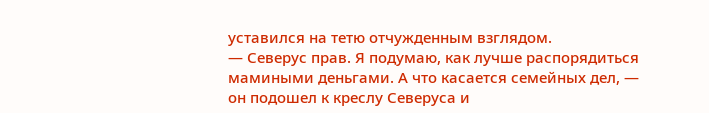уставился на тетю отчужденным взглядом.
— Северус прав. Я подумаю, как лучше распорядиться мамиными деньгами. А что касается семейных дел, — он подошел к креслу Северуса и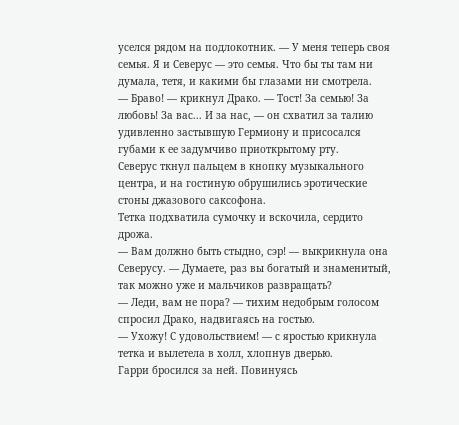уселся рядом на подлокотник. — У меня теперь своя семья. Я и Северус — это семья. Что бы ты там ни думала, тетя, и какими бы глазами ни смотрела.
— Браво! — крикнул Драко. — Тост! За семью! За любовь! За вас... И за нас, — он схватил за талию удивленно застывшую Гермиону и присосался губами к ее задумчиво приоткрытому рту.
Северус ткнул пальцем в кнопку музыкального центра, и на гостиную обрушились эротические стоны джазового саксофона.
Тетка подхватила сумочку и вскочила, сердито дрожа.
— Вам должно быть стыдно, сэр! — выкрикнула она Северусу. — Думаете, раз вы богатый и знаменитый, так можно уже и мальчиков развращать?
— Леди, вам не пора? — тихим недобрым голосом спросил Драко, надвигаясь на гостью.
— Ухожу! С удовольствием! — с яростью крикнула тетка и вылетела в холл, хлопнув дверью.
Гарри бросился за ней. Повинуясь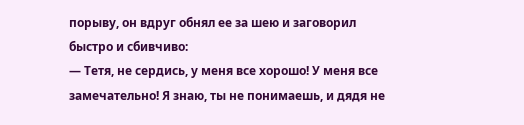порыву, он вдруг обнял ее за шею и заговорил быстро и сбивчиво:
— Тетя, не сердись, у меня все хорошо! У меня все замечательно! Я знаю, ты не понимаешь, и дядя не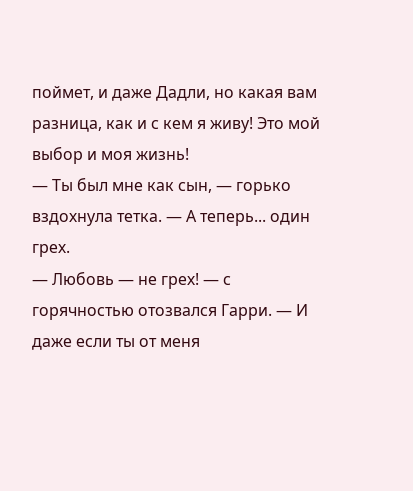поймет, и даже Дадли, но какая вам разница, как и с кем я живу! Это мой выбор и моя жизнь!
— Ты был мне как сын, — горько вздохнула тетка. — А теперь... один грех.
— Любовь — не грех! — с горячностью отозвался Гарри. — И даже если ты от меня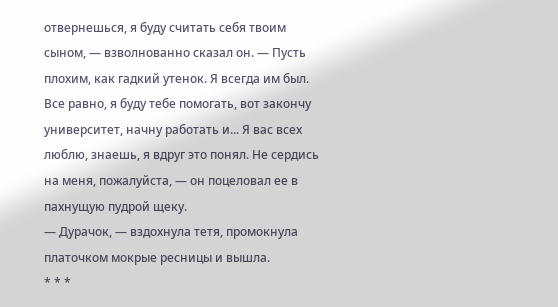отвернешься, я буду считать себя твоим сыном, — взволнованно сказал он. — Пусть плохим, как гадкий утенок. Я всегда им был. Все равно, я буду тебе помогать, вот закончу университет, начну работать и... Я вас всех люблю, знаешь, я вдруг это понял. Не сердись на меня, пожалуйста, — он поцеловал ее в пахнущую пудрой щеку.
— Дурачок, — вздохнула тетя, промокнула платочком мокрые ресницы и вышла.
* * *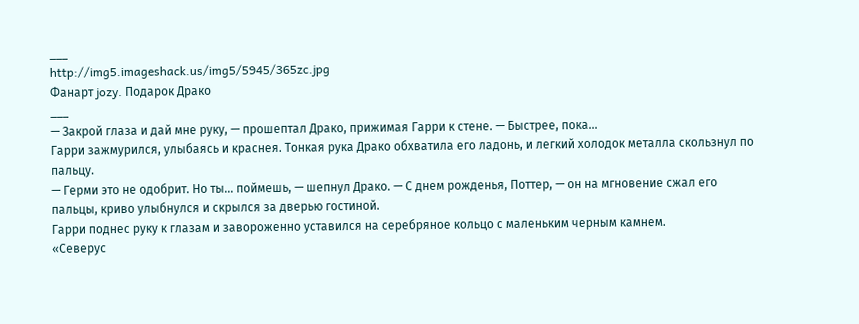___
http://img5.imageshack.us/img5/5945/365zc.jpg
Фанарт jozy. Подарок Драко
___
— Закрой глаза и дай мне руку, — прошептал Драко, прижимая Гарри к стене. — Быстрее, пока...
Гарри зажмурился, улыбаясь и краснея. Тонкая рука Драко обхватила его ладонь, и легкий холодок металла скользнул по пальцу.
— Герми это не одобрит. Но ты... поймешь, — шепнул Драко. — С днем рожденья, Поттер, — он на мгновение сжал его пальцы, криво улыбнулся и скрылся за дверью гостиной.
Гарри поднес руку к глазам и завороженно уставился на серебряное кольцо с маленьким черным камнем.
«Северус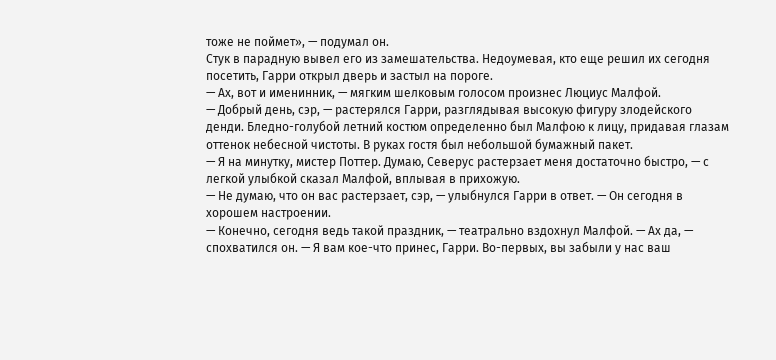тоже не поймет», — подумал он.
Стук в парадную вывел его из замешательства. Недоумевая, кто еще решил их сегодня посетить, Гарри открыл дверь и застыл на пороге.
— Ах, вот и именинник, — мягким шелковым голосом произнес Люциус Малфой.
— Добрый день, сэр, — растерялся Гарри, разглядывая высокую фигуру злодейского денди. Бледно-голубой летний костюм определенно был Малфою к лицу, придавая глазам оттенок небесной чистоты. В руках гостя был небольшой бумажный пакет.
— Я на минутку, мистер Поттер. Думаю, Северус растерзает меня достаточно быстро, — с легкой улыбкой сказал Малфой, вплывая в прихожую.
— Не думаю, что он вас растерзает, сэр, — улыбнулся Гарри в ответ. — Он сегодня в хорошем настроении.
— Конечно, сегодня ведь такой праздник, — театрально вздохнул Малфой. — Ах да, — спохватился он. — Я вам кое-что принес, Гарри. Во-первых, вы забыли у нас ваш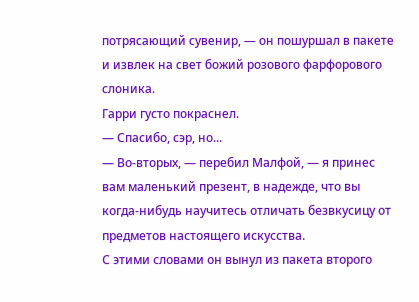потрясающий сувенир, — он пошуршал в пакете и извлек на свет божий розового фарфорового слоника.
Гарри густо покраснел.
— Спасибо, сэр, но...
— Во-вторых, — перебил Малфой, — я принес вам маленький презент, в надежде, что вы когда-нибудь научитесь отличать безвкусицу от предметов настоящего искусства.
С этими словами он вынул из пакета второго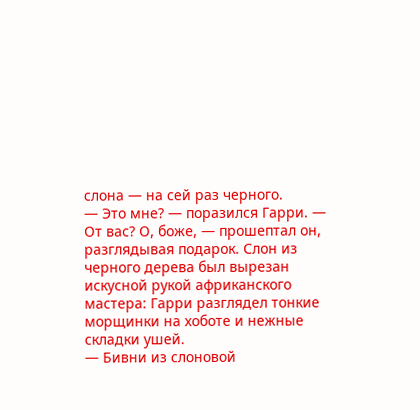слона — на сей раз черного.
— Это мне? — поразился Гарри. — От вас? О, боже, — прошептал он, разглядывая подарок. Слон из черного дерева был вырезан искусной рукой африканского мастера: Гарри разглядел тонкие морщинки на хоботе и нежные складки ушей.
— Бивни из слоновой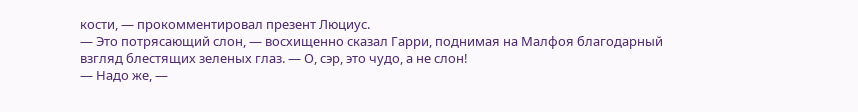кости, — прокомментировал презент Люциус.
— Это потрясающий слон, — восхищенно сказал Гарри, поднимая на Малфоя благодарный взгляд блестящих зеленых глаз. — О, сэр, это чудо, а не слон!
— Надо же, —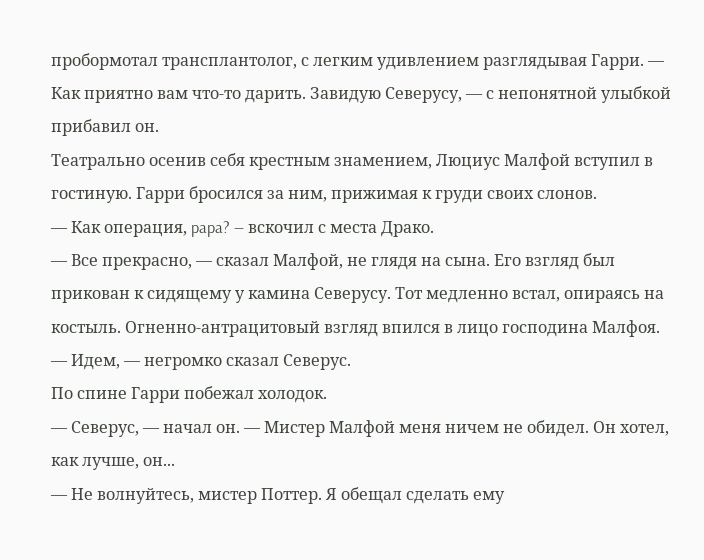пробормотал трансплантолог, с легким удивлением разглядывая Гарри. — Как приятно вам что-то дарить. Завидую Северусу, — с непонятной улыбкой прибавил он.
Театрально осенив себя крестным знамением, Люциус Малфой вступил в гостиную. Гарри бросился за ним, прижимая к груди своих слонов.
— Как операция, papa? — вскочил с места Драко.
— Все прекрасно, — сказал Малфой, не глядя на сына. Его взгляд был прикован к сидящему у камина Северусу. Тот медленно встал, опираясь на костыль. Огненно-антрацитовый взгляд впился в лицо господина Малфоя.
— Идем, — негромко сказал Северус.
По спине Гарри побежал холодок.
— Северус, — начал он. — Мистер Малфой меня ничем не обидел. Он хотел, как лучше, он...
— Не волнуйтесь, мистер Поттер. Я обещал сделать ему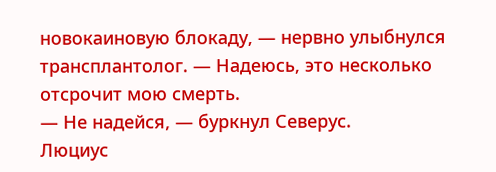новокаиновую блокаду, — нервно улыбнулся трансплантолог. — Надеюсь, это несколько отсрочит мою смерть.
— Не надейся, — буркнул Северус.
Люциус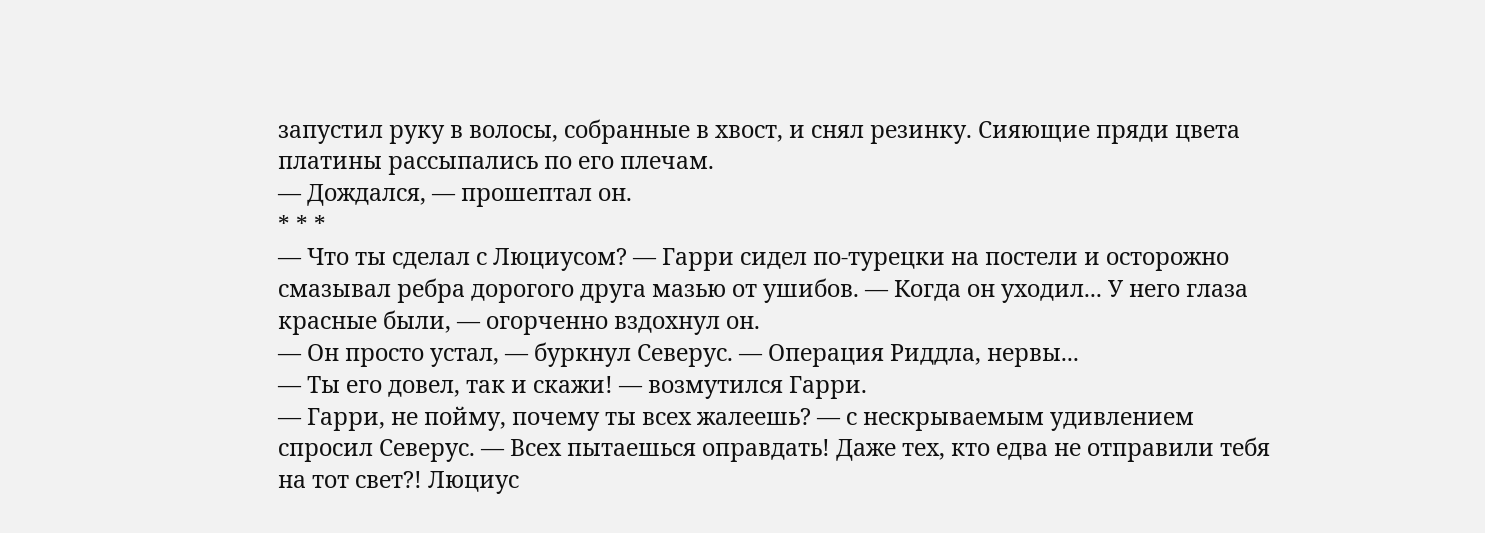запустил руку в волосы, собранные в хвост, и снял резинку. Сияющие пряди цвета платины рассыпались по его плечам.
— Дождался, — прошептал он.
* * *
— Что ты сделал с Люциусом? — Гарри сидел по-турецки на постели и осторожно смазывал ребра дорогого друга мазью от ушибов. — Когда он уходил... У него глаза красные были, — огорченно вздохнул он.
— Он просто устал, — буркнул Северус. — Операция Риддла, нервы...
— Ты его довел, так и скажи! — возмутился Гарри.
— Гарри, не пойму, почему ты всех жалеешь? — с нескрываемым удивлением спросил Северус. — Всех пытаешься оправдать! Даже тех, кто едва не отправили тебя на тот свет?! Люциус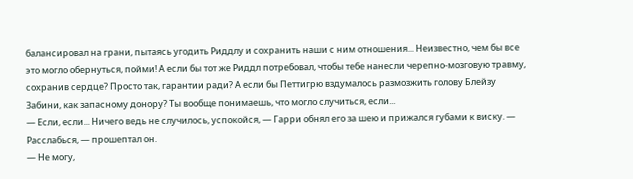балансировал на грани, пытаясь угодить Риддлу и сохранить наши с ним отношения... Неизвестно, чем бы все это могло обернуться, пойми! А если бы тот же Риддл потребовал, чтобы тебе нанесли черепно-мозговую травму, сохранив сердце? Просто так, гарантии ради? А если бы Петтигрю вздумалось размозжить голову Блейзу Забини, как запасному донору? Ты вообще понимаешь, что могло случиться, если...
— Если, если... Ничего ведь не случилось, успокойся, — Гарри обнял его за шею и прижался губами к виску. — Расслабься, — прошептал он.
— Не могу,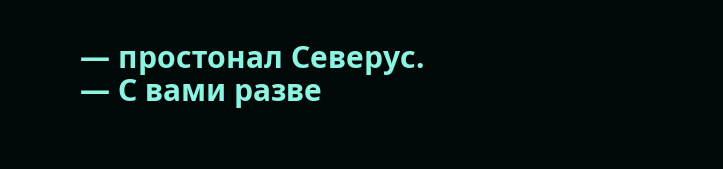— простонал Северус. — С вами разве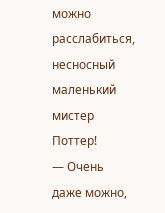можно расслабиться, несносный маленький мистер Поттер!
— Очень даже можно,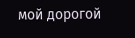мой дорогой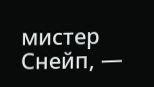мистер Снейп, —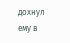дохнул ему в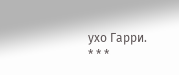ухо Гарри.
* * *